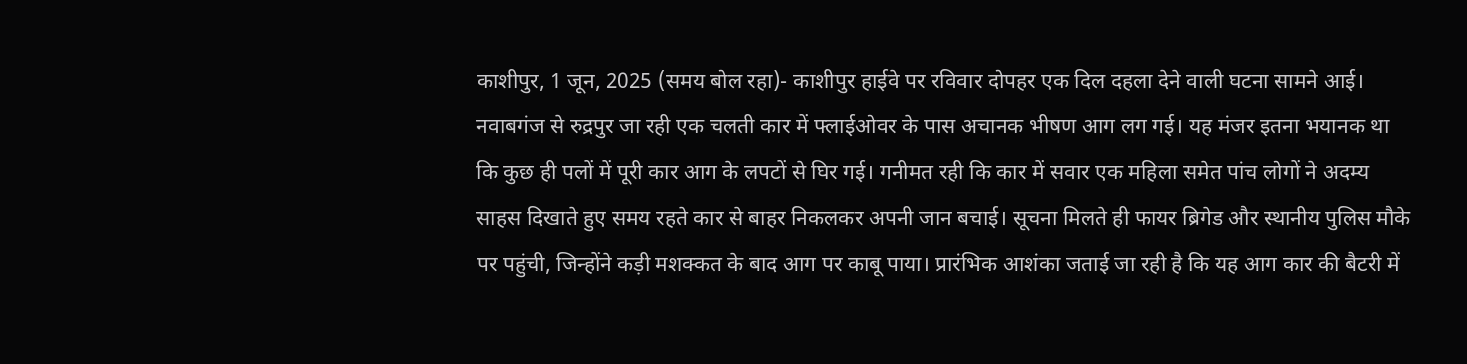काशीपुर, 1 जून, 2025 (समय बोल रहा)- काशीपुर हाईवे पर रविवार दोपहर एक दिल दहला देने वाली घटना सामने आई। नवाबगंज से रुद्रपुर जा रही एक चलती कार में फ्लाईओवर के पास अचानक भीषण आग लग गई। यह मंजर इतना भयानक था कि कुछ ही पलों में पूरी कार आग के लपटों से घिर गई। गनीमत रही कि कार में सवार एक महिला समेत पांच लोगों ने अदम्य साहस दिखाते हुए समय रहते कार से बाहर निकलकर अपनी जान बचाई। सूचना मिलते ही फायर ब्रिगेड और स्थानीय पुलिस मौके पर पहुंची, जिन्होंने कड़ी मशक्कत के बाद आग पर काबू पाया। प्रारंभिक आशंका जताई जा रही है कि यह आग कार की बैटरी में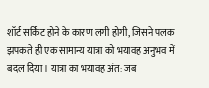शॉर्ट सर्किट होने के कारण लगी होगी, जिसने पलक झपकते ही एक सामान्य यात्रा को भयावह अनुभव में बदल दिया। यात्रा का भयावह अंत: जब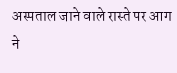अस्पताल जाने वाले रास्ते पर आग ने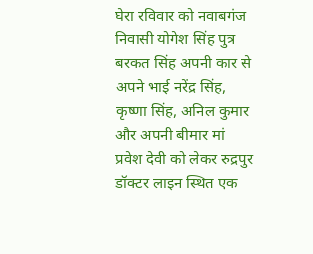घेरा रविवार को नवाबगंज निवासी योगेश सिंह पुत्र बरकत सिंह अपनी कार से अपने भाई नरेंद्र सिंह, कृष्णा सिंह, अनिल कुमार और अपनी बीमार मां प्रवेश देवी को लेकर रुद्रपुर डॉक्टर लाइन स्थित एक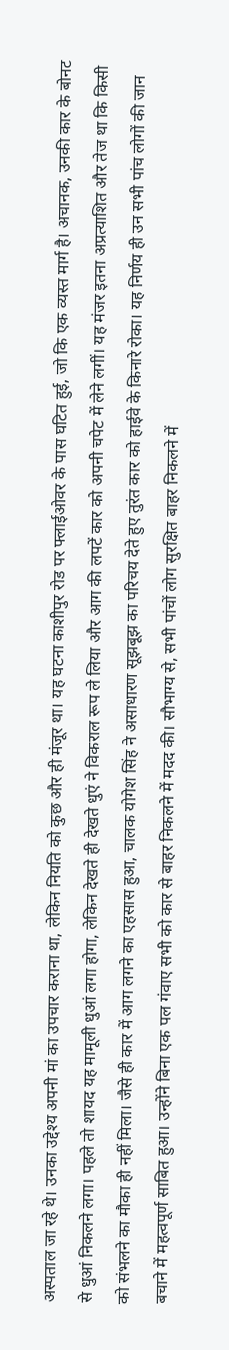अस्पताल जा रहे थे। उनका उद्देश्य अपनी मां का उपचार कराना था, लेकिन नियति को कुछ और ही मंजूर था। यह घटना काशीपुर रोड पर फ्लाईओवर के पास घटित हुई, जो कि एक व्यस्त मार्ग है। अचानक, उनकी कार के बोनट से धुआं निकलने लगा। पहले तो शायद यह मामूली धुआं लगा होगा, लेकिन देखते ही देखते धुएं ने विकराल रूप ले लिया और आग की लपटें कार को अपनी चपेट में लेने लगीं। यह मंजर इतना अप्रत्याशित और तेज था कि किसी को संभलने का मौका ही नहीं मिला। जैसे ही कार में आग लगने का एहसास हुआ, चालक योगेश सिंह ने असाधारण सूझबूझ का परिचय देते हुए तुरंत कार को हाईवे के किनारे रोका। यह निर्णय ही उन सभी पांच लोगों की जान बचाने में महत्वपूर्ण साबित हुआ। उन्होंने बिना एक पल गंवाए सभी को कार से बाहर निकलने में मदद की। सौभाग्य से, सभी पांचों लोग सुरक्षित बाहर निकलने में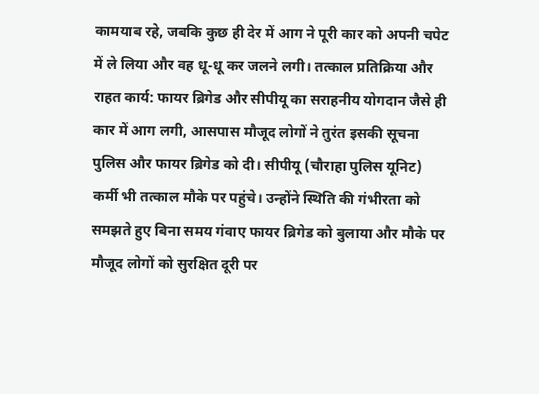कामयाब रहे, जबकि कुछ ही देर में आग ने पूरी कार को अपनी चपेट में ले लिया और वह धू-धू कर जलने लगी। तत्काल प्रतिक्रिया और राहत कार्य: फायर ब्रिगेड और सीपीयू का सराहनीय योगदान जैसे ही कार में आग लगी, आसपास मौजूद लोगों ने तुरंत इसकी सूचना पुलिस और फायर ब्रिगेड को दी। सीपीयू (चौराहा पुलिस यूनिट) कर्मी भी तत्काल मौके पर पहुंचे। उन्होंने स्थिति की गंभीरता को समझते हुए बिना समय गंवाए फायर ब्रिगेड को बुलाया और मौके पर मौजूद लोगों को सुरक्षित दूरी पर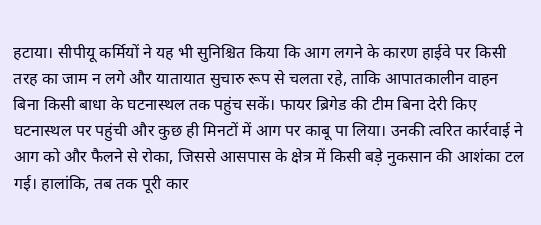हटाया। सीपीयू कर्मियों ने यह भी सुनिश्चित किया कि आग लगने के कारण हाईवे पर किसी तरह का जाम न लगे और यातायात सुचारु रूप से चलता रहे, ताकि आपातकालीन वाहन बिना किसी बाधा के घटनास्थल तक पहुंच सकें। फायर ब्रिगेड की टीम बिना देरी किए घटनास्थल पर पहुंची और कुछ ही मिनटों में आग पर काबू पा लिया। उनकी त्वरित कार्रवाई ने आग को और फैलने से रोका, जिससे आसपास के क्षेत्र में किसी बड़े नुकसान की आशंका टल गई। हालांकि, तब तक पूरी कार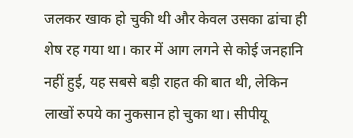जलकर खाक हो चुकी थी और केवल उसका ढांचा ही शेष रह गया था। कार में आग लगने से कोई जनहानि नहीं हुई, यह सबसे बड़ी राहत की बात थी, लेकिन लाखों रुपये का नुकसान हो चुका था। सीपीयू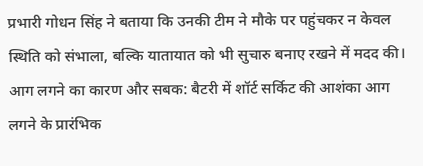प्रभारी गोधन सिंह ने बताया कि उनकी टीम ने मौके पर पहुंचकर न केवल स्थिति को संभाला, बल्कि यातायात को भी सुचारु बनाए रखने में मदद की। आग लगने का कारण और सबक: बैटरी में शॉर्ट सर्किट की आशंका आग लगने के प्रारंभिक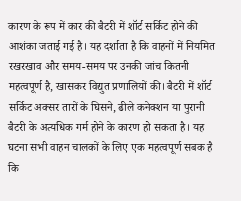कारण के रूप में कार की बैटरी में शॉर्ट सर्किट होने की आशंका जताई गई है। यह दर्शाता है कि वाहनों में नियमित रखरखाव और समय-समय पर उनकी जांच कितनी महत्वपूर्ण है, खासकर विद्युत प्रणालियों की। बैटरी में शॉर्ट सर्किट अक्सर तारों के घिसने, ढीले कनेक्शन या पुरानी बैटरी के अत्यधिक गर्म होने के कारण हो सकता है। यह घटना सभी वाहन चालकों के लिए एक महत्वपूर्ण सबक है कि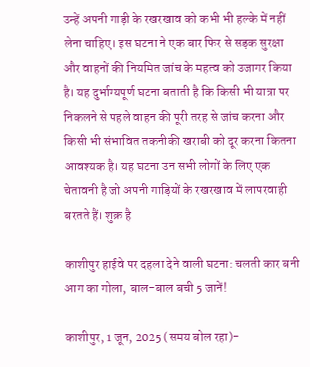उन्हें अपनी गाड़ी के रखरखाव को कभी भी हल्के में नहीं लेना चाहिए। इस घटना ने एक बार फिर से सड़क सुरक्षा और वाहनों की नियमित जांच के महत्व को उजागर किया है। यह दुर्भाग्यपूर्ण घटना बताती है कि किसी भी यात्रा पर निकलने से पहले वाहन की पूरी तरह से जांच करना और किसी भी संभावित तकनीकी खराबी को दूर करना कितना आवश्यक है। यह घटना उन सभी लोगों के लिए एक चेतावनी है जो अपनी गाड़ियों के रखरखाव में लापरवाही बरतते हैं। शुक्र है

काशीपुर हाईवे पर दहला देने वाली घटना: चलती कार बनी आग का गोला, बाल-बाल बची 5 जानें!

काशीपुर, 1 जून, 2025 (समय बोल रहा)-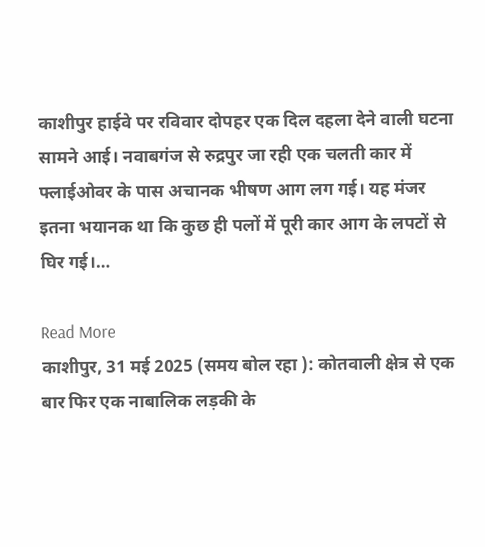काशीपुर हाईवे पर रविवार दोपहर एक दिल दहला देने वाली घटना सामने आई। नवाबगंज से रुद्रपुर जा रही एक चलती कार में फ्लाईओवर के पास अचानक भीषण आग लग गई। यह मंजर इतना भयानक था कि कुछ ही पलों में पूरी कार आग के लपटों से घिर गई।…

Read More
काशीपुर, 31 मई 2025 (समय बोल रहा ): कोतवाली क्षेत्र से एक बार फिर एक नाबालिक लड़की के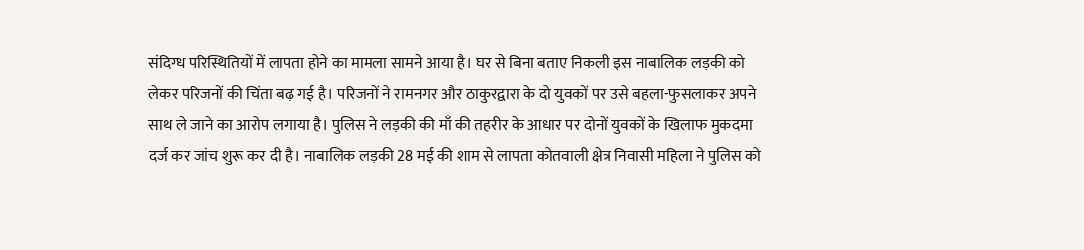संदिग्ध परिस्थितियों में लापता होने का मामला सामने आया है। घर से बिना बताए निकली इस नाबालिक लड़की को लेकर परिजनों की चिंता बढ़ गई है। परिजनों ने रामनगर और ठाकुरद्वारा के दो युवकों पर उसे बहला-फुसलाकर अपने साथ ले जाने का आरोप लगाया है। पुलिस ने लड़की की माँ की तहरीर के आधार पर दोनों युवकों के खिलाफ मुकदमा दर्ज कर जांच शुरू कर दी है। नाबालिक लड़की 28 मई की शाम से लापता कोतवाली क्षेत्र निवासी महिला ने पुलिस को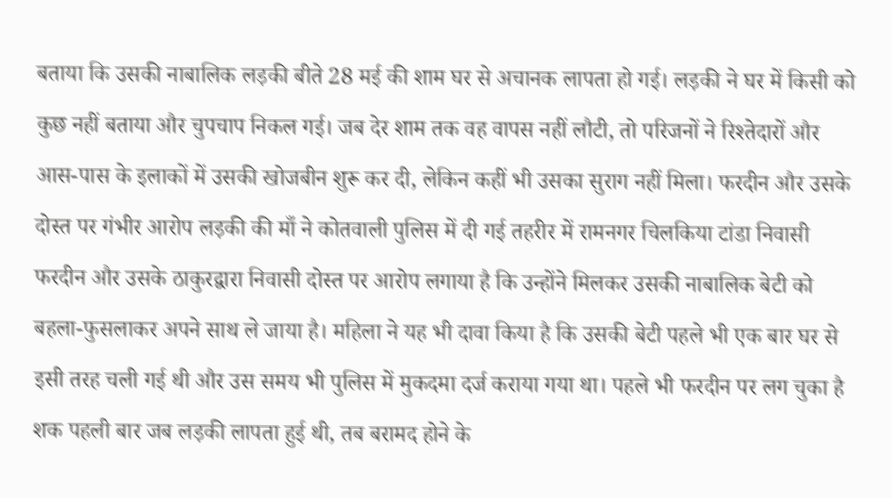बताया कि उसकी नाबालिक लड़की बीते 28 मई की शाम घर से अचानक लापता हो गई। लड़की ने घर में किसी को कुछ नहीं बताया और चुपचाप निकल गई। जब देर शाम तक वह वापस नहीं लौटी, तो परिजनों ने रिश्तेदारों और आस-पास के इलाकों में उसकी खोजबीन शुरू कर दी, लेकिन कहीं भी उसका सुराग नहीं मिला। फरदीन और उसके दोस्त पर गंभीर आरोप लड़की की माँ ने कोतवाली पुलिस में दी गई तहरीर में रामनगर चिलकिया टांडा निवासी फरदीन और उसके ठाकुरद्वारा निवासी दोस्त पर आरोप लगाया है कि उन्होंने मिलकर उसकी नाबालिक बेटी को बहला-फुसलाकर अपने साथ ले जाया है। महिला ने यह भी दावा किया है कि उसकी बेटी पहले भी एक बार घर से इसी तरह चली गई थी और उस समय भी पुलिस में मुकदमा दर्ज कराया गया था। पहले भी फरदीन पर लग चुका है शक पहली बार जब लड़की लापता हुई थी, तब बरामद होने के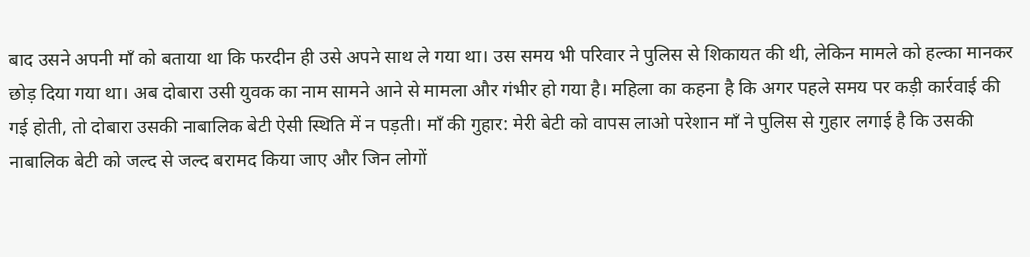बाद उसने अपनी माँ को बताया था कि फरदीन ही उसे अपने साथ ले गया था। उस समय भी परिवार ने पुलिस से शिकायत की थी, लेकिन मामले को हल्का मानकर छोड़ दिया गया था। अब दोबारा उसी युवक का नाम सामने आने से मामला और गंभीर हो गया है। महिला का कहना है कि अगर पहले समय पर कड़ी कार्रवाई की गई होती, तो दोबारा उसकी नाबालिक बेटी ऐसी स्थिति में न पड़ती। माँ की गुहार: मेरी बेटी को वापस लाओ परेशान माँ ने पुलिस से गुहार लगाई है कि उसकी नाबालिक बेटी को जल्द से जल्द बरामद किया जाए और जिन लोगों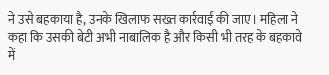ने उसे बहकाया है, उनके खिलाफ सख्त कार्रवाई की जाए। महिला ने कहा कि उसकी बेटी अभी नाबालिक है और किसी भी तरह के बहकावे में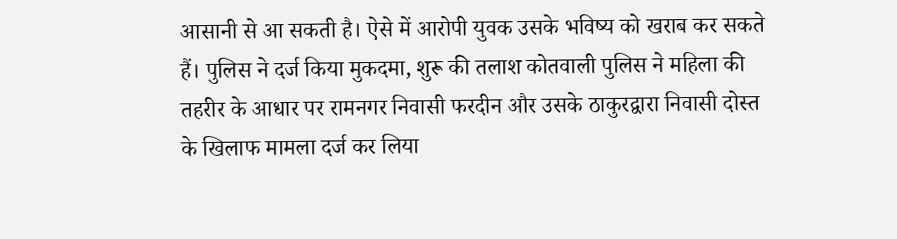आसानी से आ सकती है। ऐसे में आरोपी युवक उसके भविष्य को खराब कर सकते हैं। पुलिस ने दर्ज किया मुकदमा, शुरू की तलाश कोतवाली पुलिस ने महिला की तहरीर के आधार पर रामनगर निवासी फरदीन और उसके ठाकुरद्वारा निवासी दोस्त के खिलाफ मामला दर्ज कर लिया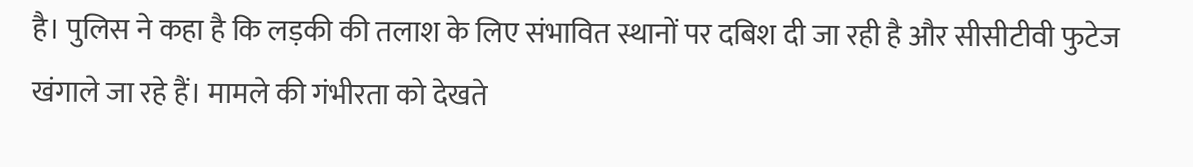है। पुलिस ने कहा है कि लड़की की तलाश के लिए संभावित स्थानों पर दबिश दी जा रही है और सीसीटीवी फुटेज खंगाले जा रहे हैं। मामले की गंभीरता को देखते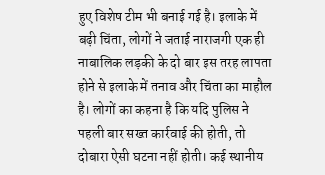हुए विशेष टीम भी बनाई गई है। इलाके में बढ़ी चिंता, लोगों ने जताई नाराजगी एक ही नाबालिक लड़की के दो बार इस तरह लापता होने से इलाके में तनाव और चिंता का माहौल है। लोगों का कहना है कि यदि पुलिस ने पहली बार सख्त कार्रवाई की होती, तो दोबारा ऐसी घटना नहीं होती। कई स्थानीय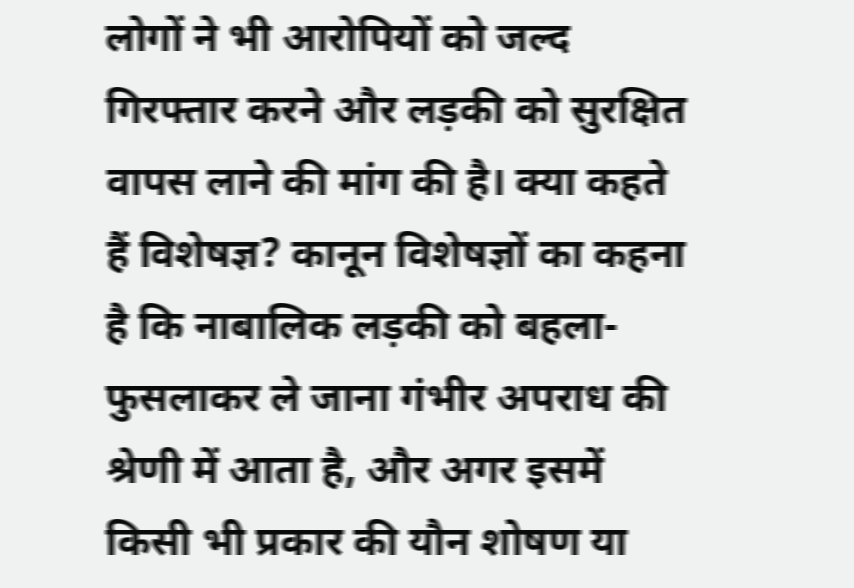लोगों ने भी आरोपियों को जल्द गिरफ्तार करने और लड़की को सुरक्षित वापस लाने की मांग की है। क्या कहते हैं विशेषज्ञ? कानून विशेषज्ञों का कहना है कि नाबालिक लड़की को बहला-फुसलाकर ले जाना गंभीर अपराध की श्रेणी में आता है, और अगर इसमें किसी भी प्रकार की यौन शोषण या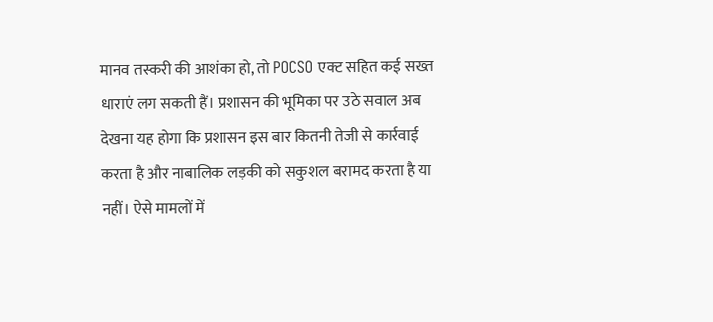मानव तस्करी की आशंका हो, तो POCSO एक्ट सहित कई सख्त धाराएं लग सकती हैं। प्रशासन की भूमिका पर उठे सवाल अब देखना यह होगा कि प्रशासन इस बार कितनी तेजी से कार्रवाई करता है और नाबालिक लड़की को सकुशल बरामद करता है या नहीं। ऐसे मामलों में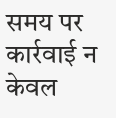समय पर कार्रवाई न केवल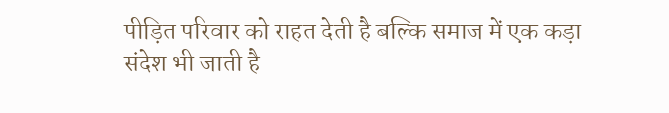पीड़ित परिवार को राहत देती है बल्कि समाज में एक कड़ा संदेश भी जाती है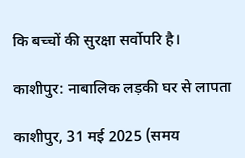कि बच्चों की सुरक्षा सर्वोपरि है।

काशीपुर: नाबालिक लड़की घर से लापता

काशीपुर, 31 मई 2025 (समय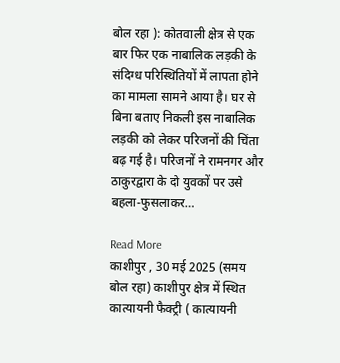बोल रहा ): कोतवाली क्षेत्र से एक बार फिर एक नाबालिक लड़की के संदिग्ध परिस्थितियों में लापता होने का मामला सामने आया है। घर से बिना बताए निकली इस नाबालिक लड़की को लेकर परिजनों की चिंता बढ़ गई है। परिजनों ने रामनगर और ठाकुरद्वारा के दो युवकों पर उसे बहला-फुसलाकर…

Read More
काशीपुर , 30 मई 2025 (समय बोल रहा) काशीपुर क्षेत्र में स्थित कात्यायनी फैक्ट्री ( कात्यायनी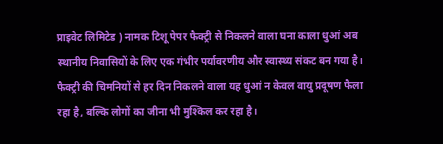प्राइवेट लिमिटेड ) नामक टिशू पेपर फैक्ट्री से निकलने वाला घना काला धुआं अब स्थानीय निवासियों के लिए एक गंभीर पर्यावरणीय और स्वास्थ्य संकट बन गया है। फैक्ट्री की चिमनियों से हर दिन निकलने वाला यह धुआं न केवल वायु प्रदूषण फैला रहा है, बल्कि लोगों का जीना भी मुश्किल कर रहा है।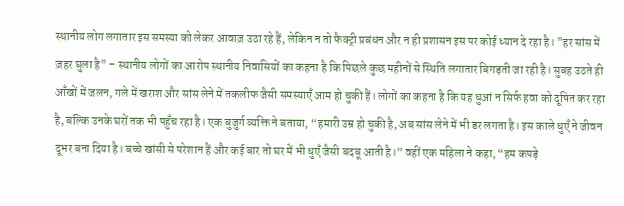स्थानीय लोग लगातार इस समस्या को लेकर आवाज़ उठा रहे हैं, लेकिन न तो फैक्ट्री प्रबंधन और न ही प्रशासन इस पर कोई ध्यान दे रहा है। "हर सांस में ज़हर घुला है" – स्थानीय लोगों का आरोप स्थानीय निवासियों का कहना है कि पिछले कुछ महीनों से स्थिति लगातार बिगड़ती जा रही है। सुबह उठते ही आँखों में जलन, गले में खराश और सांस लेने में तकलीफ जैसी समस्याएँ आम हो चुकी हैं। लोगों का कहना है कि यह धुआं न सिर्फ हवा को दूषित कर रहा है, बल्कि उनके घरों तक भी पहुँच रहा है। एक बुजुर्ग व्यक्ति ने बताया, “हमारी उम्र हो चुकी है, अब सांस लेने में भी डर लगता है। इस काले धुएँ ने जीवन दूभर बना दिया है। बच्चे खांसी से परेशान हैं और कई बार तो घर में भी धुएँ जैसी बदबू आती है।” वहीं एक महिला ने कहा, “हम कपड़े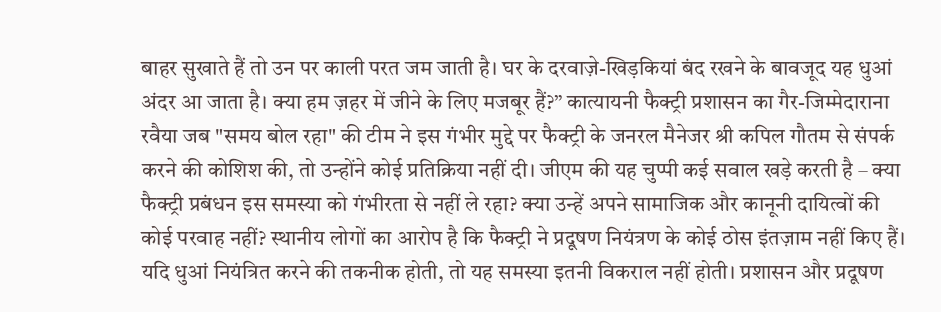बाहर सुखाते हैं तो उन पर काली परत जम जाती है। घर के दरवाज़े-खिड़कियां बंद रखने के बावजूद यह धुआं अंदर आ जाता है। क्या हम ज़हर में जीने के लिए मजबूर हैं?” कात्यायनी फैक्ट्री प्रशासन का गैर-जिम्मेदाराना रवैया जब "समय बोल रहा" की टीम ने इस गंभीर मुद्दे पर फैक्ट्री के जनरल मैनेजर श्री कपिल गौतम से संपर्क करने की कोशिश की, तो उन्होंने कोई प्रतिक्रिया नहीं दी। जीएम की यह चुप्पी कई सवाल खड़े करती है – क्या फैक्ट्री प्रबंधन इस समस्या को गंभीरता से नहीं ले रहा? क्या उन्हें अपने सामाजिक और कानूनी दायित्वों की कोई परवाह नहीं? स्थानीय लोगों का आरोप है कि फैक्ट्री ने प्रदूषण नियंत्रण के कोई ठोस इंतज़ाम नहीं किए हैं। यदि धुआं नियंत्रित करने की तकनीक होती, तो यह समस्या इतनी विकराल नहीं होती। प्रशासन और प्रदूषण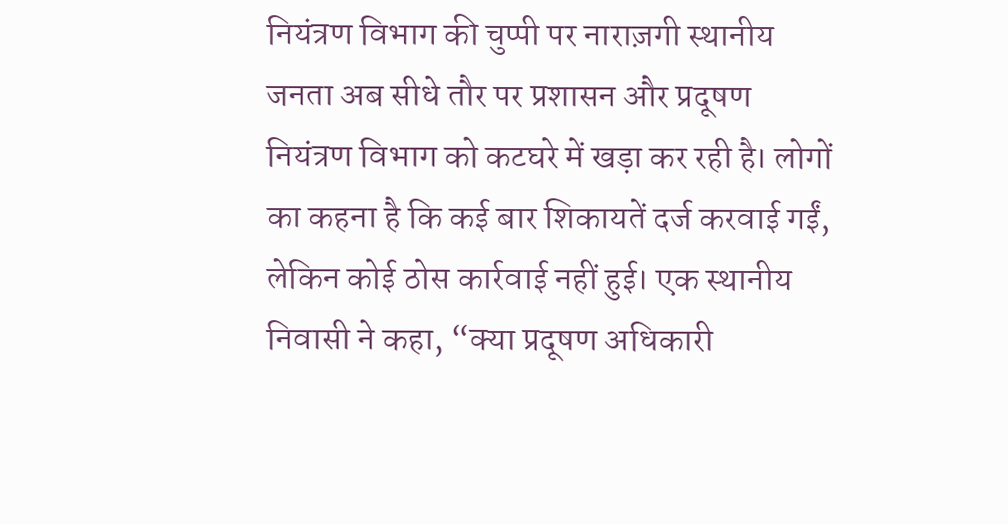नियंत्रण विभाग की चुप्पी पर नाराज़गी स्थानीय जनता अब सीधे तौर पर प्रशासन और प्रदूषण नियंत्रण विभाग को कटघरे में खड़ा कर रही है। लोगों का कहना है कि कई बार शिकायतें दर्ज करवाई गईं, लेकिन कोई ठोस कार्रवाई नहीं हुई। एक स्थानीय निवासी ने कहा, “क्या प्रदूषण अधिकारी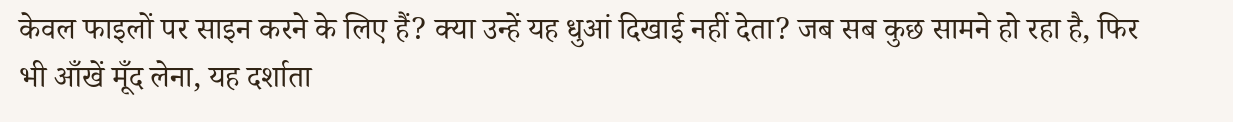केवल फाइलों पर साइन करने के लिए हैं? क्या उन्हें यह धुआं दिखाई नहीं देता? जब सब कुछ सामने हो रहा है, फिर भी आँखें मूँद लेना, यह दर्शाता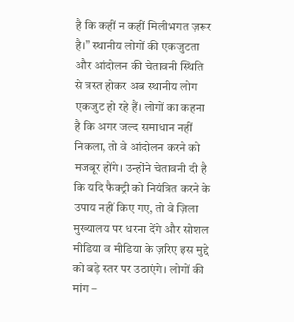है कि कहीं न कहीं मिलीभगत ज़रूर है।” स्थानीय लोगों की एकजुटता और आंदोलन की चेतावनी स्थिति से त्रस्त होकर अब स्थानीय लोग एकजुट हो रहे हैं। लोगों का कहना है कि अगर जल्द समाधान नहीं निकला, तो वे आंदोलन करने को मजबूर होंगे। उन्होंने चेतावनी दी है कि यदि फैक्ट्री को नियंत्रित करने के उपाय नहीं किए गए, तो वे ज़िला मुख्यालय पर धरना देंगे और सोशल मीडिया व मीडिया के ज़रिए इस मुद्दे को बड़े स्तर पर उठाएंगे। लोगों की मांग –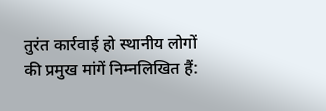तुरंत कार्रवाई हो स्थानीय लोगों की प्रमुख मांगें निम्नलिखित हैं: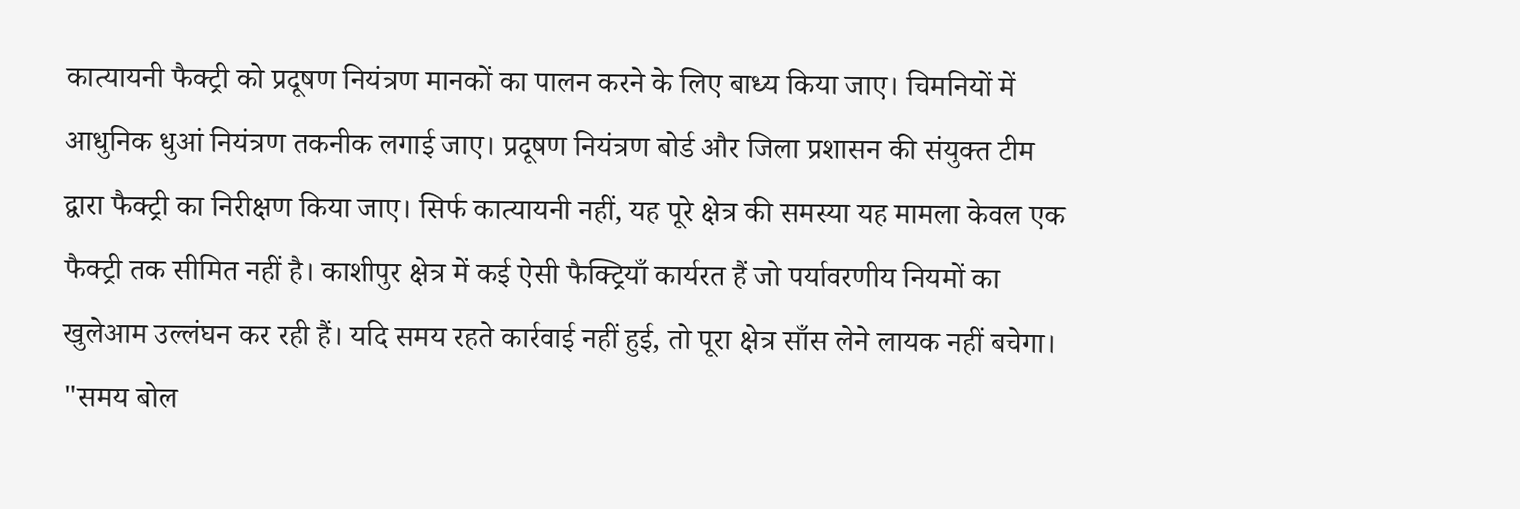कात्यायनी फैक्ट्री को प्रदूषण नियंत्रण मानकों का पालन करने के लिए बाध्य किया जाए। चिमनियों में आधुनिक धुआं नियंत्रण तकनीक लगाई जाए। प्रदूषण नियंत्रण बोर्ड और जिला प्रशासन की संयुक्त टीम द्वारा फैक्ट्री का निरीक्षण किया जाए। सिर्फ कात्यायनी नहीं, यह पूरे क्षेत्र की समस्या यह मामला केवल एक फैक्ट्री तक सीमित नहीं है। काशीपुर क्षेत्र में कई ऐसी फैक्ट्रियाँ कार्यरत हैं जो पर्यावरणीय नियमों का खुलेआम उल्लंघन कर रही हैं। यदि समय रहते कार्रवाई नहीं हुई, तो पूरा क्षेत्र साँस लेने लायक नहीं बचेगा। "समय बोल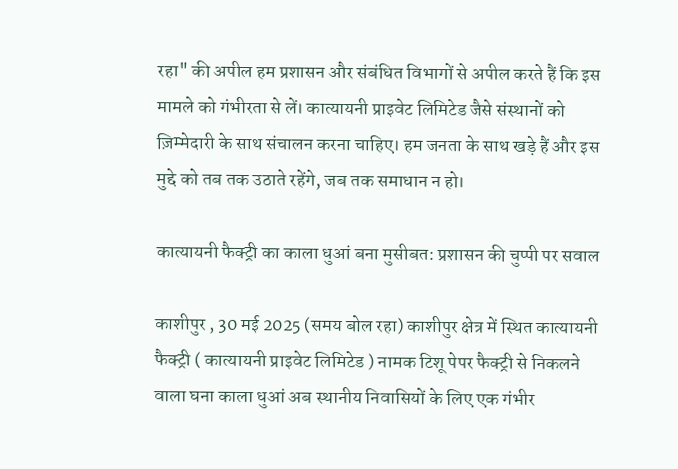रहा" की अपील हम प्रशासन और संबंधित विभागों से अपील करते हैं कि इस मामले को गंभीरता से लें। कात्यायनी प्राइवेट लिमिटेड जैसे संस्थानों को ज़िम्मेदारी के साथ संचालन करना चाहिए। हम जनता के साथ खड़े हैं और इस मुद्दे को तब तक उठाते रहेंगे, जब तक समाधान न हो।

कात्यायनी फैक्ट्री का काला धुआं बना मुसीबत: प्रशासन की चुप्पी पर सवाल

काशीपुर , 30 मई 2025 (समय बोल रहा) काशीपुर क्षेत्र में स्थित कात्यायनी फैक्ट्री ( कात्यायनी प्राइवेट लिमिटेड ) नामक टिशू पेपर फैक्ट्री से निकलने वाला घना काला धुआं अब स्थानीय निवासियों के लिए एक गंभीर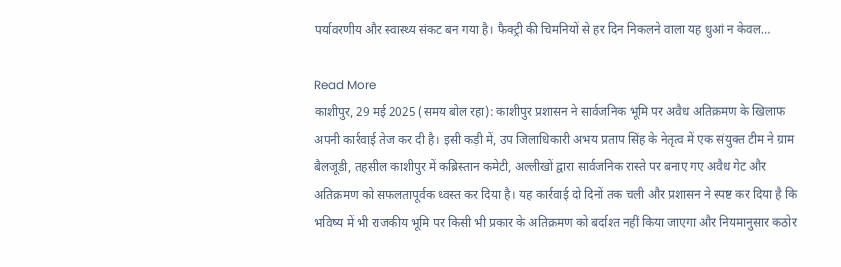पर्यावरणीय और स्वास्थ्य संकट बन गया है। फैक्ट्री की चिमनियों से हर दिन निकलने वाला यह धुआं न केवल…

Read More
काशीपुर, 29 मई 2025 (समय बोल रहा): काशीपुर प्रशासन ने सार्वजनिक भूमि पर अवैध अतिक्रमण के खिलाफ अपनी कार्रवाई तेज कर दी है। इसी कड़ी में, उप जिलाधिकारी अभय प्रताप सिंह के नेतृत्व में एक संयुक्त टीम ने ग्राम बैलजूडी, तहसील काशीपुर में कब्रिस्तान कमेटी, अल्लीखों द्वारा सार्वजनिक रास्ते पर बनाए गए अवैध गेट और अतिक्रमण को सफलतापूर्वक ध्वस्त कर दिया है। यह कार्रवाई दो दिनों तक चली और प्रशासन ने स्पष्ट कर दिया है कि भविष्य में भी राजकीय भूमि पर किसी भी प्रकार के अतिक्रमण को बर्दाश्त नहीं किया जाएगा और नियमानुसार कठोर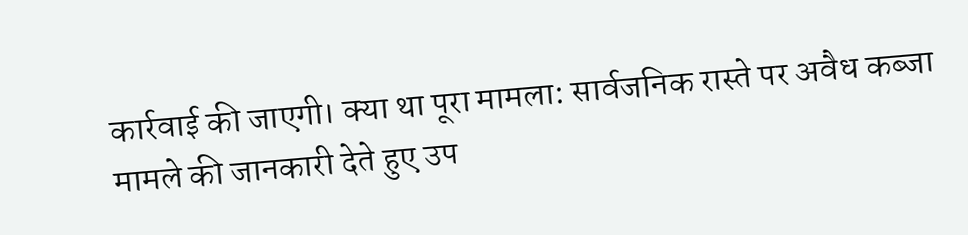कार्रवाई की जाएगी। क्या था पूरा मामला: सार्वजनिक रास्ते पर अवैध कब्जा मामले की जानकारी देते हुए उप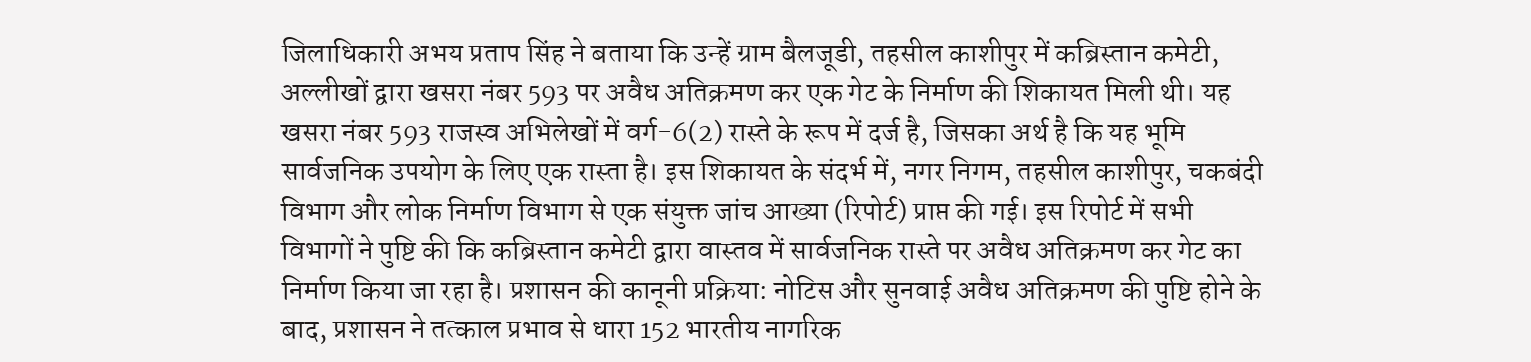जिलाधिकारी अभय प्रताप सिंह ने बताया कि उन्हें ग्राम बैलजूडी, तहसील काशीपुर में कब्रिस्तान कमेटी, अल्लीखों द्वारा खसरा नंबर 593 पर अवैध अतिक्रमण कर एक गेट के निर्माण की शिकायत मिली थी। यह खसरा नंबर 593 राजस्व अभिलेखों में वर्ग-6(2) रास्ते के रूप में दर्ज है, जिसका अर्थ है कि यह भूमि सार्वजनिक उपयोग के लिए एक रास्ता है। इस शिकायत के संदर्भ में, नगर निगम, तहसील काशीपुर, चकबंदी विभाग और लोक निर्माण विभाग से एक संयुक्त जांच आख्या (रिपोर्ट) प्राप्त की गई। इस रिपोर्ट में सभी विभागों ने पुष्टि की कि कब्रिस्तान कमेटी द्वारा वास्तव में सार्वजनिक रास्ते पर अवैध अतिक्रमण कर गेट का निर्माण किया जा रहा है। प्रशासन की कानूनी प्रक्रिया: नोटिस और सुनवाई अवैध अतिक्रमण की पुष्टि होने के बाद, प्रशासन ने तत्काल प्रभाव से धारा 152 भारतीय नागरिक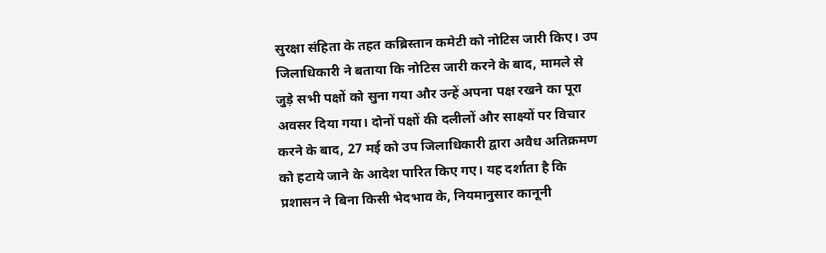सुरक्षा संहिता के तहत कब्रिस्तान कमेटी को नोटिस जारी किए। उप जिलाधिकारी ने बताया कि नोटिस जारी करने के बाद, मामले से जुड़े सभी पक्षों को सुना गया और उन्हें अपना पक्ष रखने का पूरा अवसर दिया गया। दोनों पक्षों की दलीलों और साक्ष्यों पर विचार करने के बाद, 27 मई को उप जिलाधिकारी द्वारा अवैध अतिक्रमण को हटाये जाने के आदेश पारित किए गए। यह दर्शाता है कि प्रशासन ने बिना किसी भेदभाव के, नियमानुसार कानूनी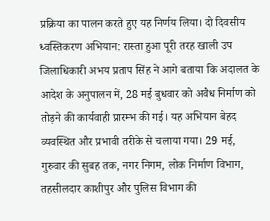प्रक्रिया का पालन करते हुए यह निर्णय लिया। दो दिवसीय ध्वस्तिकरण अभियान: रास्ता हुआ पूरी तरह खाली उप जिलाधिकारी अभय प्रताप सिंह ने आगे बताया कि अदालत के आदेश के अनुपालन में, 28 मई बुधवार को अवैध निर्माण को तोड़ने की कार्यवाही प्रारम्भ की गई। यह अभियान बेहद व्यवस्थित और प्रभावी तरीके से चलाया गया। 29 मई, गुरुवार की सुबह तक, नगर निगम, लोक निर्माण विभाग, तहसीलदार काशीपुर और पुलिस विभाग की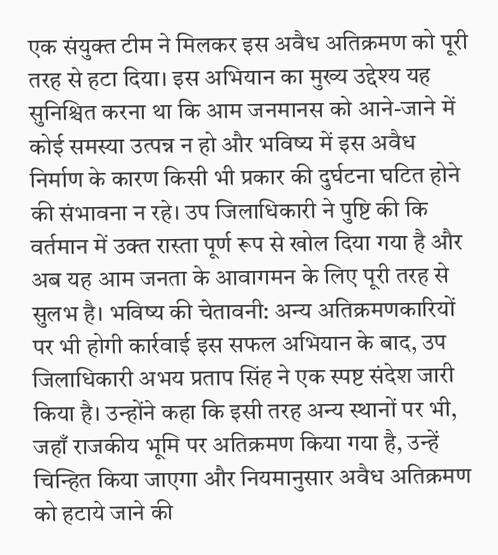एक संयुक्त टीम ने मिलकर इस अवैध अतिक्रमण को पूरी तरह से हटा दिया। इस अभियान का मुख्य उद्देश्य यह सुनिश्चित करना था कि आम जनमानस को आने-जाने में कोई समस्या उत्पन्न न हो और भविष्य में इस अवैध निर्माण के कारण किसी भी प्रकार की दुर्घटना घटित होने की संभावना न रहे। उप जिलाधिकारी ने पुष्टि की कि वर्तमान में उक्त रास्ता पूर्ण रूप से खोल दिया गया है और अब यह आम जनता के आवागमन के लिए पूरी तरह से सुलभ है। भविष्य की चेतावनी: अन्य अतिक्रमणकारियों पर भी होगी कार्रवाई इस सफल अभियान के बाद, उप जिलाधिकारी अभय प्रताप सिंह ने एक स्पष्ट संदेश जारी किया है। उन्होंने कहा कि इसी तरह अन्य स्थानों पर भी, जहाँ राजकीय भूमि पर अतिक्रमण किया गया है, उन्हें चिन्हित किया जाएगा और नियमानुसार अवैध अतिक्रमण को हटाये जाने की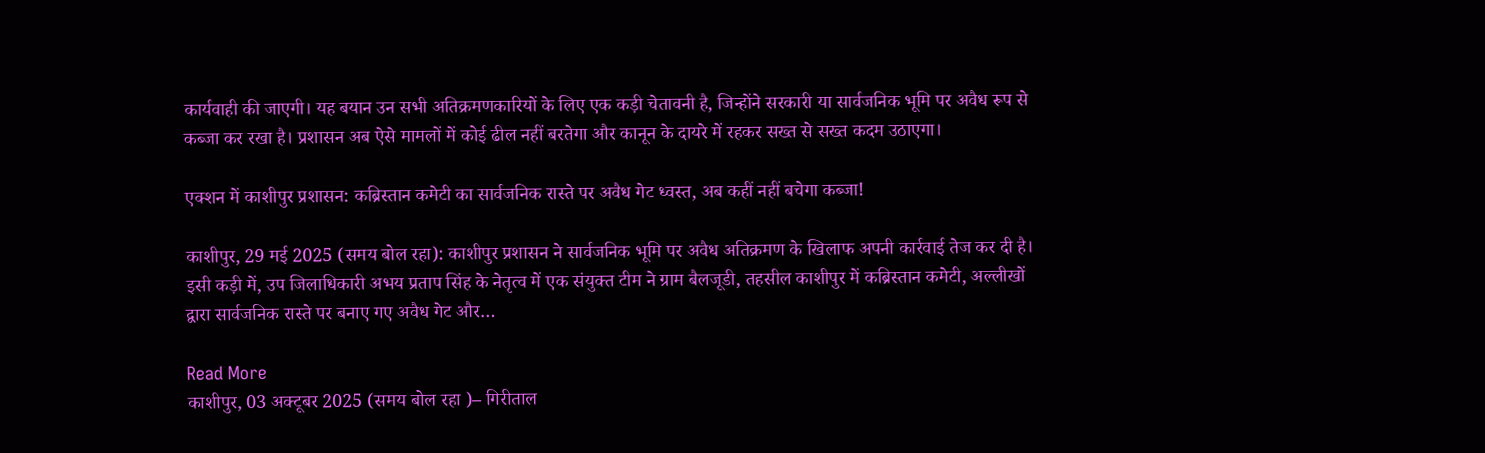कार्यवाही की जाएगी। यह बयान उन सभी अतिक्रमणकारियों के लिए एक कड़ी चेतावनी है, जिन्होंने सरकारी या सार्वजनिक भूमि पर अवैध रूप से कब्जा कर रखा है। प्रशासन अब ऐसे मामलों में कोई ढील नहीं बरतेगा और कानून के दायरे में रहकर सख्त से सख्त कदम उठाएगा।

एक्शन में काशीपुर प्रशासन: कब्रिस्तान कमेटी का सार्वजनिक रास्ते पर अवैध गेट ध्वस्त, अब कहीं नहीं बचेगा कब्जा!

काशीपुर, 29 मई 2025 (समय बोल रहा): काशीपुर प्रशासन ने सार्वजनिक भूमि पर अवैध अतिक्रमण के खिलाफ अपनी कार्रवाई तेज कर दी है। इसी कड़ी में, उप जिलाधिकारी अभय प्रताप सिंह के नेतृत्व में एक संयुक्त टीम ने ग्राम बैलजूडी, तहसील काशीपुर में कब्रिस्तान कमेटी, अल्लीखों द्वारा सार्वजनिक रास्ते पर बनाए गए अवैध गेट और…

Read More
काशीपुर, 03 अक्टूबर 2025 (समय बोल रहा )– गिरीताल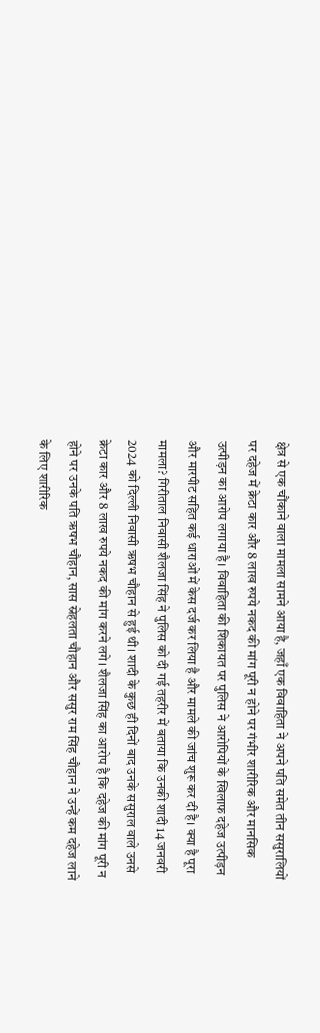क्षेत्र से एक चौंकाने वाला मामला सामने आया है, जहाँ एक विवाहिता ने अपने पति समेत तीन ससुरालियों पर दहेज में क्रेटा कार और 8 लाख रुपये नकद की मांग पूरी न होने पर गंभीर शारीरिक और मानसिक उत्पीड़न का आरोप लगाया है। विवाहिता की शिकायत पर पुलिस ने आरोपियों के खिलाफ दहेज उत्पीड़न और मारपीट सहित कई धाराओं में केस दर्ज कर लिया है और मामले की जांच शुरू कर दी है। क्या है पूरा मामला? गिरीताल निवासी शैलजा सिंह ने पुलिस को दी गई तहरीर में बताया कि उनकी शादी 14 जनवरी 2024 को दिल्ली निवासी ऋषभ चौहान से हुई थी। शादी के कुछ ही दिनों बाद उनके ससुराल वाले उनसे क्रेटा कार और 8 लाख रुपये नकद की मांग करने लगे। शैलजा सिंह का आरोप है कि दहेज की मांग पूरी न होने पर उनके पति ऋषभ चौहान, सास स्नेहलता चौहान और ससुर राम सिंह चौहान ने उन्हें कम दहेज लाने के लिए शारीरिक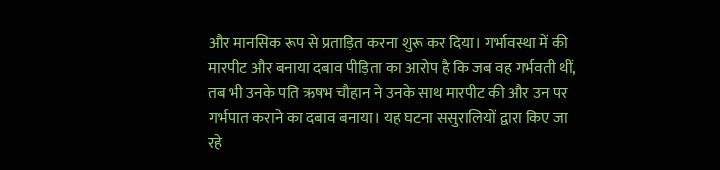और मानसिक रूप से प्रताड़ित करना शुरू कर दिया। गर्भावस्था में की मारपीट और बनाया दबाव पीड़िता का आरोप है कि जब वह गर्भवती थीं, तब भी उनके पति ऋषभ चौहान ने उनके साथ मारपीट की और उन पर गर्भपात कराने का दबाव बनाया। यह घटना ससुरालियों द्वारा किए जा रहे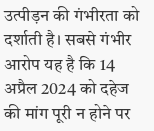उत्पीड़न की गंभीरता को दर्शाती है। सबसे गंभीर आरोप यह है कि 14 अप्रैल 2024 को दहेज की मांग पूरी न होने पर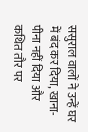ससुराल वालों ने उन्हें घर में बंद कर दिया, खाना-पीना नहीं दिया और कथित तौर पर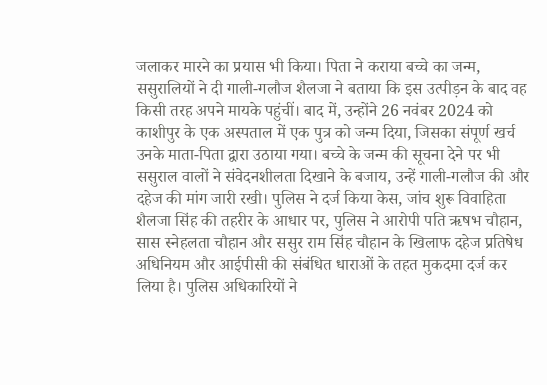जलाकर मारने का प्रयास भी किया। पिता ने कराया बच्चे का जन्म, ससुरालियों ने दी गाली-गलौज शैलजा ने बताया कि इस उत्पीड़न के बाद वह किसी तरह अपने मायके पहुंचीं। बाद में, उन्होंने 26 नवंबर 2024 को काशीपुर के एक अस्पताल में एक पुत्र को जन्म दिया, जिसका संपूर्ण खर्च उनके माता-पिता द्वारा उठाया गया। बच्चे के जन्म की सूचना देने पर भी ससुराल वालों ने संवेदनशीलता दिखाने के बजाय, उन्हें गाली-गलौज की और दहेज की मांग जारी रखी। पुलिस ने दर्ज किया केस, जांच शुरू विवाहिता शैलजा सिंह की तहरीर के आधार पर, पुलिस ने आरोपी पति ऋषभ चौहान, सास स्नेहलता चौहान और ससुर राम सिंह चौहान के खिलाफ दहेज प्रतिषेध अधिनियम और आईपीसी की संबंधित धाराओं के तहत मुकदमा दर्ज कर लिया है। पुलिस अधिकारियों ने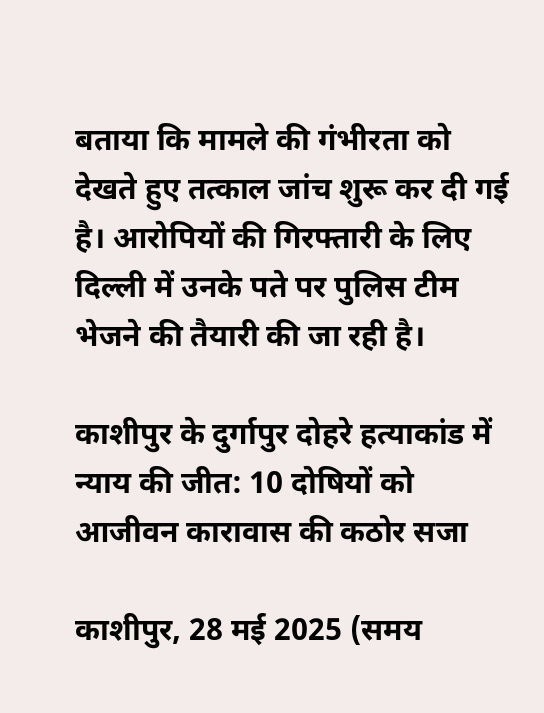बताया कि मामले की गंभीरता को देखते हुए तत्काल जांच शुरू कर दी गई है। आरोपियों की गिरफ्तारी के लिए दिल्ली में उनके पते पर पुलिस टीम भेजने की तैयारी की जा रही है।

काशीपुर के दुर्गापुर दोहरे हत्याकांड में न्याय की जीत: 10 दोषियों को आजीवन कारावास की कठोर सजा

काशीपुर, 28 मई 2025 (समय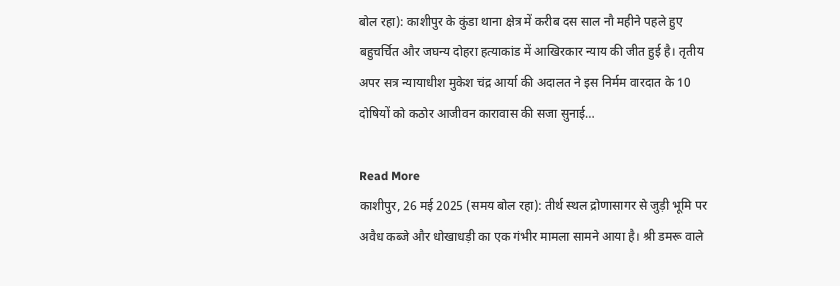बोल रहा): काशीपुर के कुंडा थाना क्षेत्र में करीब दस साल नौ महीने पहले हुए बहुचर्चित और जघन्य दोहरा हत्याकांड में आखिरकार न्याय की जीत हुई है। तृतीय अपर सत्र न्यायाधीश मुकेश चंद्र आर्या की अदालत ने इस निर्मम वारदात के 10 दोषियों को कठोर आजीवन कारावास की सजा सुनाई…

Read More
काशीपुर, 26 मई 2025 (समय बोल रहा): तीर्थ स्थल द्रोणासागर से जुड़ी भूमि पर अवैध कब्जे और धोखाधड़ी का एक गंभीर मामला सामने आया है। श्री डमरू वाले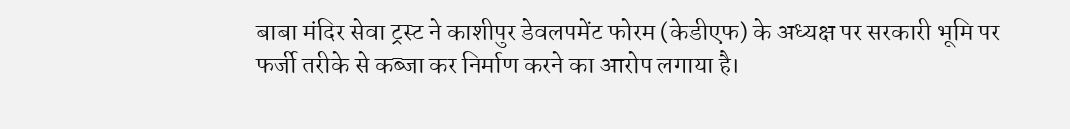बाबा मंदिर सेवा ट्रस्ट ने काशीपुर डेवलपमेंट फोरम (केडीएफ) के अध्यक्ष पर सरकारी भूमि पर फर्जी तरीके से कब्जा कर निर्माण करने का आरोप लगाया है।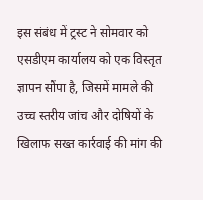इस संबंध में ट्रस्ट ने सोमवार को एसडीएम कार्यालय को एक विस्तृत ज्ञापन सौंपा है, जिसमें मामले की उच्च स्तरीय जांच और दोषियों के खिलाफ सख्त कार्रवाई की मांग की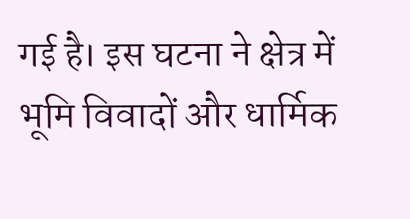गई है। इस घटना ने क्षेत्र में भूमि विवादों और धार्मिक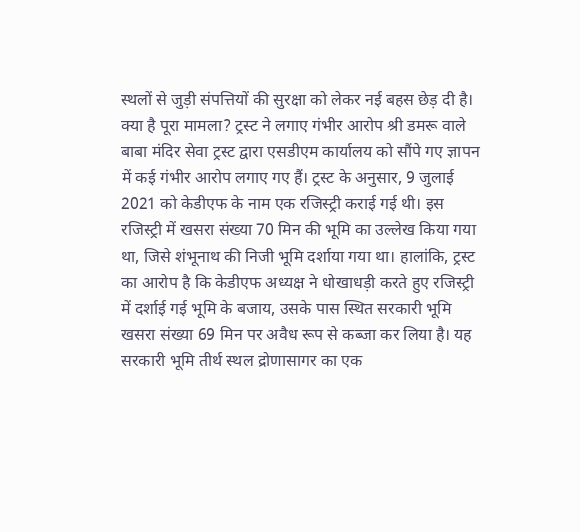स्थलों से जुड़ी संपत्तियों की सुरक्षा को लेकर नई बहस छेड़ दी है। क्या है पूरा मामला? ट्रस्ट ने लगाए गंभीर आरोप श्री डमरू वाले बाबा मंदिर सेवा ट्रस्ट द्वारा एसडीएम कार्यालय को सौंपे गए ज्ञापन में कई गंभीर आरोप लगाए गए हैं। ट्रस्ट के अनुसार, 9 जुलाई 2021 को केडीएफ के नाम एक रजिस्ट्री कराई गई थी। इस रजिस्ट्री में खसरा संख्या 70 मिन की भूमि का उल्लेख किया गया था, जिसे शंभूनाथ की निजी भूमि दर्शाया गया था। हालांकि, ट्रस्ट का आरोप है कि केडीएफ अध्यक्ष ने धोखाधड़ी करते हुए रजिस्ट्री में दर्शाई गई भूमि के बजाय, उसके पास स्थित सरकारी भूमि खसरा संख्या 69 मिन पर अवैध रूप से कब्जा कर लिया है। यह सरकारी भूमि तीर्थ स्थल द्रोणासागर का एक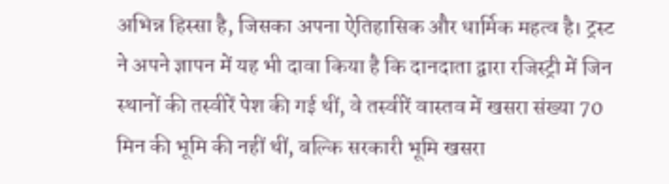अभिन्न हिस्सा है, जिसका अपना ऐतिहासिक और धार्मिक महत्व है। ट्रस्ट ने अपने ज्ञापन में यह भी दावा किया है कि दानदाता द्वारा रजिस्ट्री में जिन स्थानों की तस्वीरें पेश की गई थीं, वे तस्वीरें वास्तव में खसरा संख्या 70 मिन की भूमि की नहीं थीं, बल्कि सरकारी भूमि खसरा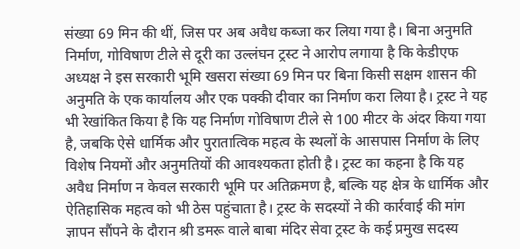संख्या 69 मिन की थीं, जिस पर अब अवैध कब्जा कर लिया गया है। बिना अनुमति निर्माण, गोविषाण टीले से दूरी का उल्लंघन ट्रस्ट ने आरोप लगाया है कि केडीएफ अध्यक्ष ने इस सरकारी भूमि खसरा संख्या 69 मिन पर बिना किसी सक्षम शासन की अनुमति के एक कार्यालय और एक पक्की दीवार का निर्माण करा लिया है। ट्रस्ट ने यह भी रेखांकित किया है कि यह निर्माण गोविषाण टीले से 100 मीटर के अंदर किया गया है, जबकि ऐसे धार्मिक और पुरातात्विक महत्व के स्थलों के आसपास निर्माण के लिए विशेष नियमों और अनुमतियों की आवश्यकता होती है। ट्रस्ट का कहना है कि यह अवैध निर्माण न केवल सरकारी भूमि पर अतिक्रमण है, बल्कि यह क्षेत्र के धार्मिक और ऐतिहासिक महत्व को भी ठेस पहुंचाता है। ट्रस्ट के सदस्यों ने की कार्रवाई की मांग ज्ञापन सौंपने के दौरान श्री डमरू वाले बाबा मंदिर सेवा ट्रस्ट के कई प्रमुख सदस्य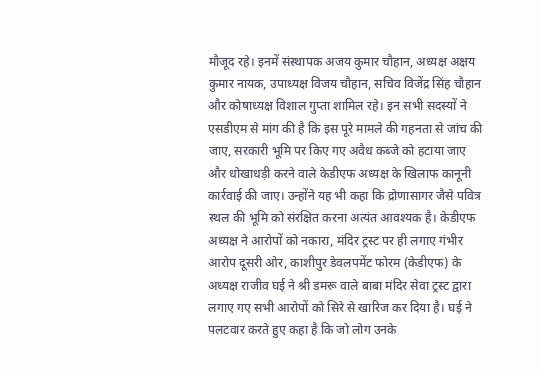मौजूद रहे। इनमें संस्थापक अजय कुमार चौहान, अध्यक्ष अक्षय कुमार नायक, उपाध्यक्ष विजय चौहान, सचिव विजेंद्र सिंह चौहान और कोषाध्यक्ष विशाल गुप्ता शामिल रहे। इन सभी सदस्यों ने एसडीएम से मांग की है कि इस पूरे मामले की गहनता से जांच की जाए, सरकारी भूमि पर किए गए अवैध कब्जे को हटाया जाए और धोखाधड़ी करने वाले केडीएफ अध्यक्ष के खिलाफ कानूनी कार्रवाई की जाए। उन्होंने यह भी कहा कि द्रोणासागर जैसे पवित्र स्थल की भूमि को संरक्षित करना अत्यंत आवश्यक है। केडीएफ अध्यक्ष ने आरोपों को नकारा, मंदिर ट्रस्ट पर ही लगाए गंभीर आरोप दूसरी ओर, काशीपुर डेवलपमेंट फोरम (केडीएफ) के अध्यक्ष राजीव घई ने श्री डमरू वाले बाबा मंदिर सेवा ट्रस्ट द्वारा लगाए गए सभी आरोपों को सिरे से खारिज कर दिया है। घई ने पलटवार करते हुए कहा है कि जो लोग उनके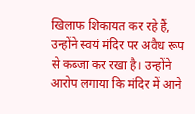खिलाफ शिकायत कर रहे हैं, उन्होंने स्वयं मंदिर पर अवैध रूप से कब्जा कर रखा है। उन्होंने आरोप लगाया कि मंदिर में आने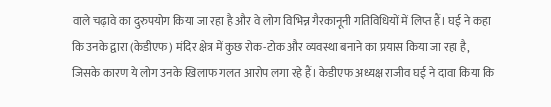वाले चढ़ावे का दुरुपयोग किया जा रहा है और वे लोग विभिन्न गैरकानूनी गतिविधियों में लिप्त हैं। घई ने कहा कि उनके द्वारा (केडीएफ) मंदिर क्षेत्र में कुछ रोक-टोक और व्यवस्था बनाने का प्रयास किया जा रहा है, जिसके कारण ये लोग उनके खिलाफ गलत आरोप लगा रहे हैं। केडीएफ अध्यक्ष राजीव घई ने दावा किया कि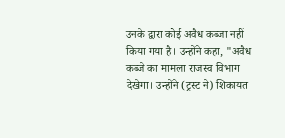उनके द्वारा कोई अवैध कब्जा नहीं किया गया है। उन्होंने कहा, "अवैध कब्जे का मामला राजस्व विभाग देखेगा। उन्होंने (ट्रस्ट ने) शिकायत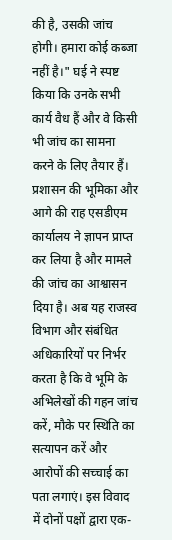की है, उसकी जांच होगी। हमारा कोई कब्जा नहीं है।" घई ने स्पष्ट किया कि उनके सभी कार्य वैध हैं और वे किसी भी जांच का सामना करने के लिए तैयार हैं। प्रशासन की भूमिका और आगे की राह एसडीएम कार्यालय ने ज्ञापन प्राप्त कर लिया है और मामले की जांच का आश्वासन दिया है। अब यह राजस्व विभाग और संबंधित अधिकारियों पर निर्भर करता है कि वे भूमि के अभिलेखों की गहन जांच करें, मौके पर स्थिति का सत्यापन करें और आरोपों की सच्चाई का पता लगाएं। इस विवाद में दोनों पक्षों द्वारा एक-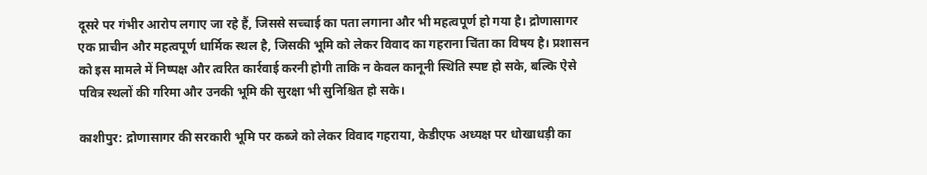दूसरे पर गंभीर आरोप लगाए जा रहे हैं, जिससे सच्चाई का पता लगाना और भी महत्वपूर्ण हो गया है। द्रोणासागर एक प्राचीन और महत्वपूर्ण धार्मिक स्थल है, जिसकी भूमि को लेकर विवाद का गहराना चिंता का विषय है। प्रशासन को इस मामले में निष्पक्ष और त्वरित कार्रवाई करनी होगी ताकि न केवल कानूनी स्थिति स्पष्ट हो सके, बल्कि ऐसे पवित्र स्थलों की गरिमा और उनकी भूमि की सुरक्षा भी सुनिश्चित हो सके।

काशीपुर: द्रोणासागर की सरकारी भूमि पर कब्जे को लेकर विवाद गहराया, केडीएफ अध्यक्ष पर धोखाधड़ी का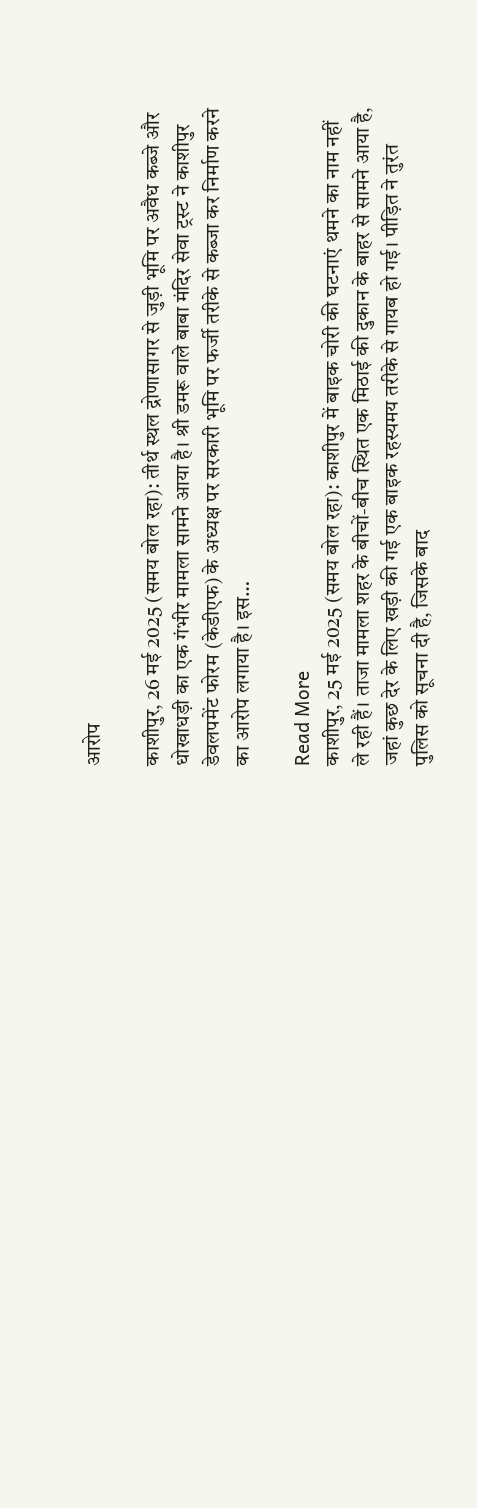आरोप

काशीपुर, 26 मई 2025 (समय बोल रहा): तीर्थ स्थल द्रोणासागर से जुड़ी भूमि पर अवैध कब्जे और धोखाधड़ी का एक गंभीर मामला सामने आया है। श्री डमरू वाले बाबा मंदिर सेवा ट्रस्ट ने काशीपुर डेवलपमेंट फोरम (केडीएफ) के अध्यक्ष पर सरकारी भूमि पर फर्जी तरीके से कब्जा कर निर्माण करने का आरोप लगाया है। इस…

Read More
काशीपुर, 25 मई 2025 (समय बोल रहा): काशीपुर में बाइक चोरी की घटनाएं थमने का नाम नहीं ले रही हैं। ताजा मामला शहर के बीचों-बीच स्थित एक मिठाई की दुकान के बाहर से सामने आया है, जहां कुछ देर के लिए खड़ी की गई एक बाइक रहस्यमय तरीके से गायब हो गई। पीड़ित ने तुरंत पुलिस को सूचना दी है, जिसके बाद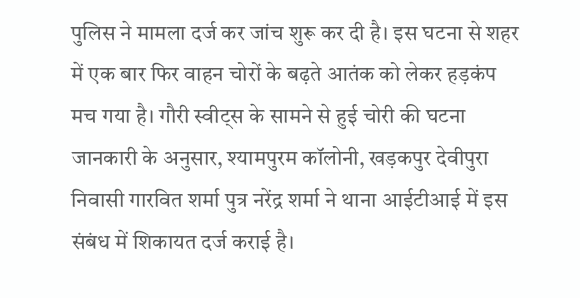पुलिस ने मामला दर्ज कर जांच शुरू कर दी है। इस घटना से शहर में एक बार फिर वाहन चोरों के बढ़ते आतंक को लेकर हड़कंप मच गया है। गौरी स्वीट्स के सामने से हुई चोरी की घटना जानकारी के अनुसार, श्यामपुरम कॉलोनी, खड़कपुर देवीपुरा निवासी गारवित शर्मा पुत्र नरेंद्र शर्मा ने थाना आईटीआई में इस संबंध में शिकायत दर्ज कराई है।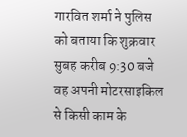गारवित शर्मा ने पुलिस को बताया कि शुक्रवार सुबह करीब 9:30 बजे वह अपनी मोटरसाइकिल से किसी काम के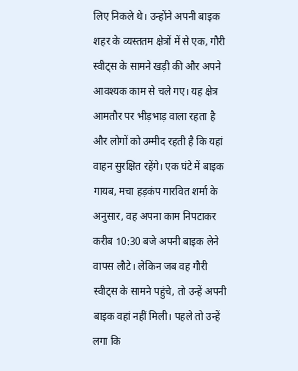लिए निकले थे। उन्होंने अपनी बाइक शहर के व्यस्ततम क्षेत्रों में से एक, गौरी स्वीट्स के सामने खड़ी की और अपने आवश्यक काम से चले गए। यह क्षेत्र आमतौर पर भीड़भाड़ वाला रहता है और लोगों को उम्मीद रहती है कि यहां वाहन सुरक्षित रहेंगे। एक घंटे में बाइक गायब, मचा हड़कंप गारवित शर्मा के अनुसार, वह अपना काम निपटाकर करीब 10:30 बजे अपनी बाइक लेने वापस लौटे। लेकिन जब वह गौरी स्वीट्स के सामने पहुंचे, तो उन्हें अपनी बाइक वहां नहीं मिली। पहले तो उन्हें लगा कि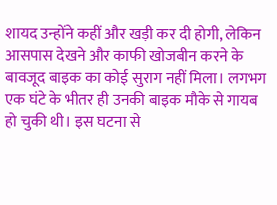शायद उन्होंने कहीं और खड़ी कर दी होगी, लेकिन आसपास देखने और काफी खोजबीन करने के बावजूद बाइक का कोई सुराग नहीं मिला। लगभग एक घंटे के भीतर ही उनकी बाइक मौके से गायब हो चुकी थी। इस घटना से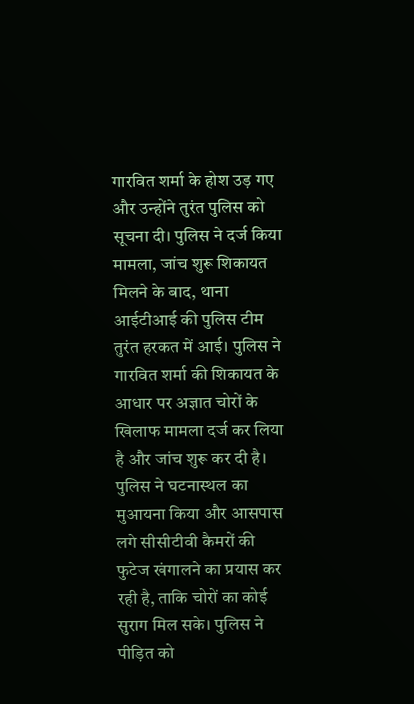गारवित शर्मा के होश उड़ गए और उन्होंने तुरंत पुलिस को सूचना दी। पुलिस ने दर्ज किया मामला, जांच शुरू शिकायत मिलने के बाद, थाना आईटीआई की पुलिस टीम तुरंत हरकत में आई। पुलिस ने गारवित शर्मा की शिकायत के आधार पर अज्ञात चोरों के खिलाफ मामला दर्ज कर लिया है और जांच शुरू कर दी है। पुलिस ने घटनास्थल का मुआयना किया और आसपास लगे सीसीटीवी कैमरों की फुटेज खंगालने का प्रयास कर रही है, ताकि चोरों का कोई सुराग मिल सके। पुलिस ने पीड़ित को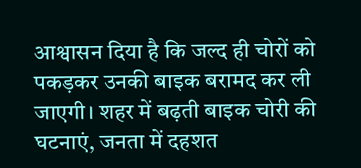आश्वासन दिया है कि जल्द ही चोरों को पकड़कर उनकी बाइक बरामद कर ली जाएगी। शहर में बढ़ती बाइक चोरी की घटनाएं, जनता में दहशत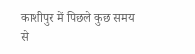काशीपुर में पिछले कुछ समय से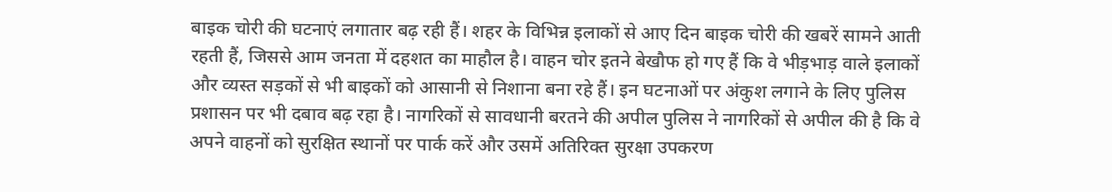बाइक चोरी की घटनाएं लगातार बढ़ रही हैं। शहर के विभिन्न इलाकों से आए दिन बाइक चोरी की खबरें सामने आती रहती हैं, जिससे आम जनता में दहशत का माहौल है। वाहन चोर इतने बेखौफ हो गए हैं कि वे भीड़भाड़ वाले इलाकों और व्यस्त सड़कों से भी बाइकों को आसानी से निशाना बना रहे हैं। इन घटनाओं पर अंकुश लगाने के लिए पुलिस प्रशासन पर भी दबाव बढ़ रहा है। नागरिकों से सावधानी बरतने की अपील पुलिस ने नागरिकों से अपील की है कि वे अपने वाहनों को सुरक्षित स्थानों पर पार्क करें और उसमें अतिरिक्त सुरक्षा उपकरण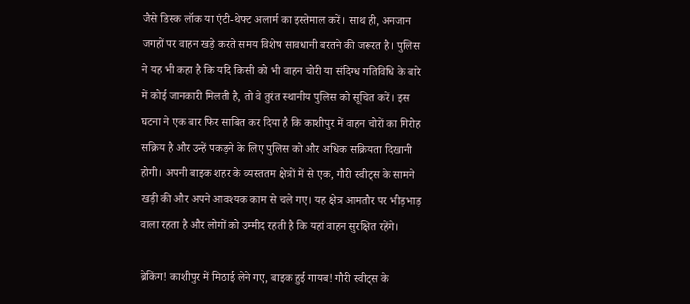जैसे डिस्क लॉक या एंटी-थेफ्ट अलार्म का इस्तेमाल करें। साथ ही, अनजान जगहों पर वाहन खड़े करते समय विशेष सावधानी बरतने की जरूरत है। पुलिस ने यह भी कहा है कि यदि किसी को भी वाहन चोरी या संदिग्ध गतिविधि के बारे में कोई जानकारी मिलती है, तो वे तुरंत स्थानीय पुलिस को सूचित करें। इस घटना ने एक बार फिर साबित कर दिया है कि काशीपुर में वाहन चोरों का गिरोह सक्रिय है और उन्हें पकड़ने के लिए पुलिस को और अधिक सक्रियता दिखानी होगी। अपनी बाइक शहर के व्यस्ततम क्षेत्रों में से एक, गौरी स्वीट्स के सामने खड़ी की और अपने आवश्यक काम से चले गए। यह क्षेत्र आमतौर पर भीड़भाड़ वाला रहता है और लोगों को उम्मीद रहती है कि यहां वाहन सुरक्षित रहेंगे।

ब्रेकिंग! काशीपुर में मिठाई लेने गए, बाइक हुई गायब! गौरी स्वीट्स के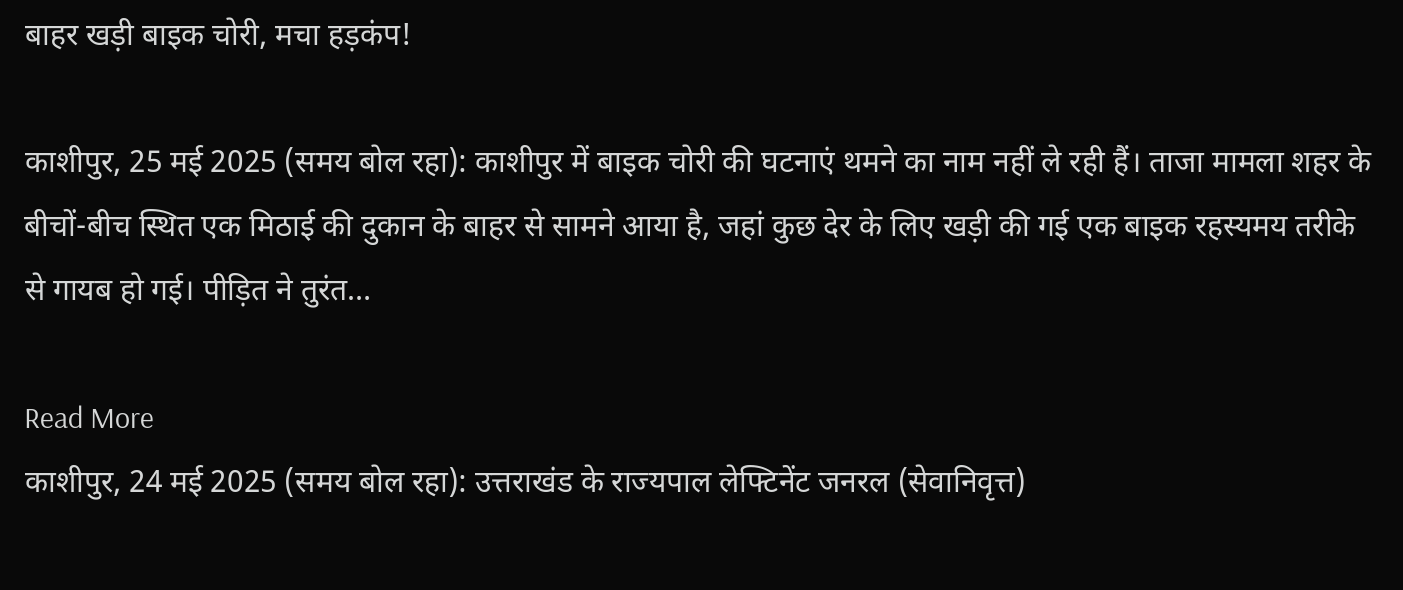बाहर खड़ी बाइक चोरी, मचा हड़कंप!

काशीपुर, 25 मई 2025 (समय बोल रहा): काशीपुर में बाइक चोरी की घटनाएं थमने का नाम नहीं ले रही हैं। ताजा मामला शहर के बीचों-बीच स्थित एक मिठाई की दुकान के बाहर से सामने आया है, जहां कुछ देर के लिए खड़ी की गई एक बाइक रहस्यमय तरीके से गायब हो गई। पीड़ित ने तुरंत…

Read More
काशीपुर, 24 मई 2025 (समय बोल रहा): उत्तराखंड के राज्यपाल लेफ्टिनेंट जनरल (सेवानिवृत्त)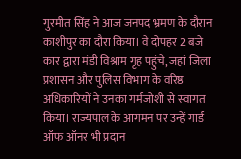गुरमीत सिंह ने आज जनपद भ्रमण के दौरान काशीपुर का दौरा किया। वे दोपहर 2 बजे कार द्वारा मंडी विश्राम गृह पहुंचे, जहां जिला प्रशासन और पुलिस विभाग के वरिष्ठ अधिकारियों ने उनका गर्मजोशी से स्वागत किया। राज्यपाल के आगमन पर उन्हें गार्ड ऑफ ऑनर भी प्रदान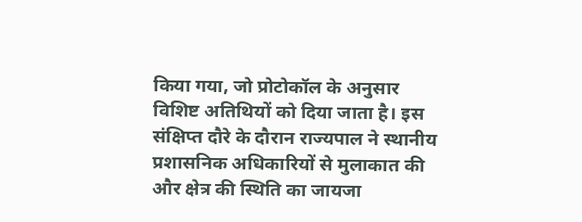किया गया, जो प्रोटोकॉल के अनुसार विशिष्ट अतिथियों को दिया जाता है। इस संक्षिप्त दौरे के दौरान राज्यपाल ने स्थानीय प्रशासनिक अधिकारियों से मुलाकात की और क्षेत्र की स्थिति का जायजा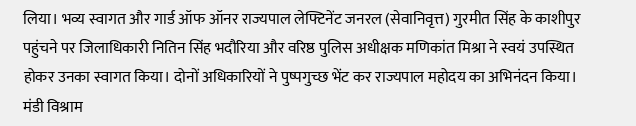लिया। भव्य स्वागत और गार्ड ऑफ ऑनर राज्यपाल लेफ्टिनेंट जनरल (सेवानिवृत्त) गुरमीत सिंह के काशीपुर पहुंचने पर जिलाधिकारी नितिन सिंह भदौरिया और वरिष्ठ पुलिस अधीक्षक मणिकांत मिश्रा ने स्वयं उपस्थित होकर उनका स्वागत किया। दोनों अधिकारियों ने पुष्पगुच्छ भेंट कर राज्यपाल महोदय का अभिनंदन किया। मंडी विश्राम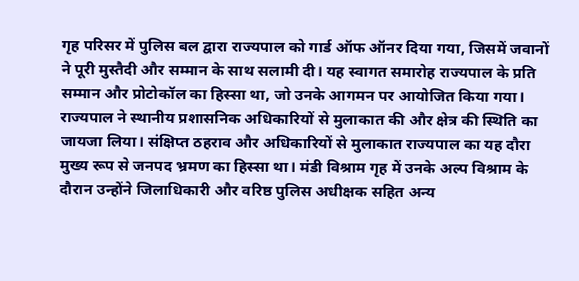गृह परिसर में पुलिस बल द्वारा राज्यपाल को गार्ड ऑफ ऑनर दिया गया, जिसमें जवानों ने पूरी मुस्तैदी और सम्मान के साथ सलामी दी। यह स्वागत समारोह राज्यपाल के प्रति सम्मान और प्रोटोकॉल का हिस्सा था, जो उनके आगमन पर आयोजित किया गया। राज्यपाल ने स्थानीय प्रशासनिक अधिकारियों से मुलाकात की और क्षेत्र की स्थिति का जायजा लिया। संक्षिप्त ठहराव और अधिकारियों से मुलाकात राज्यपाल का यह दौरा मुख्य रूप से जनपद भ्रमण का हिस्सा था। मंडी विश्राम गृह में उनके अल्प विश्राम के दौरान उन्होंने जिलाधिकारी और वरिष्ठ पुलिस अधीक्षक सहित अन्य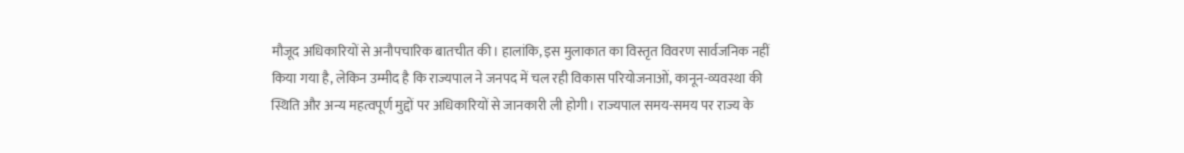मौजूद अधिकारियों से अनौपचारिक बातचीत की। हालांकि, इस मुलाकात का विस्तृत विवरण सार्वजनिक नहीं किया गया है, लेकिन उम्मीद है कि राज्यपाल ने जनपद में चल रही विकास परियोजनाओं, कानून-व्यवस्था की स्थिति और अन्य महत्वपूर्ण मुद्दों पर अधिकारियों से जानकारी ली होगी। राज्यपाल समय-समय पर राज्य के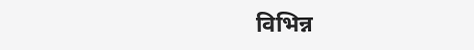विभिन्न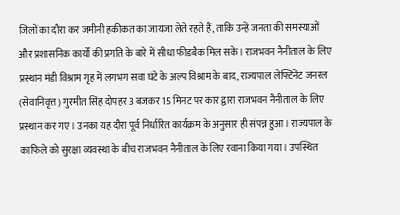जिलों का दौरा कर जमीनी हकीकत का जायजा लेते रहते हैं, ताकि उन्हें जनता की समस्याओं और प्रशासनिक कार्यों की प्रगति के बारे में सीधा फीडबैक मिल सके। राजभवन नैनीताल के लिए प्रस्थान मंडी विश्राम गृह में लगभग सवा घंटे के अल्प विश्राम के बाद, राज्यपाल लेफ्टिनेंट जनरल (सेवानिवृत्त) गुरमीत सिंह दोपहर 3 बजकर 15 मिनट पर कार द्वारा राजभवन नैनीताल के लिए प्रस्थान कर गए। उनका यह दौरा पूर्व निर्धारित कार्यक्रम के अनुसार ही संपन्न हुआ। राज्यपाल के काफिले को सुरक्षा व्यवस्था के बीच राजभवन नैनीताल के लिए रवाना किया गया। उपस्थित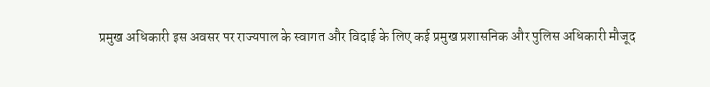प्रमुख अधिकारी इस अवसर पर राज्यपाल के स्वागत और विदाई के लिए कई प्रमुख प्रशासनिक और पुलिस अधिकारी मौजूद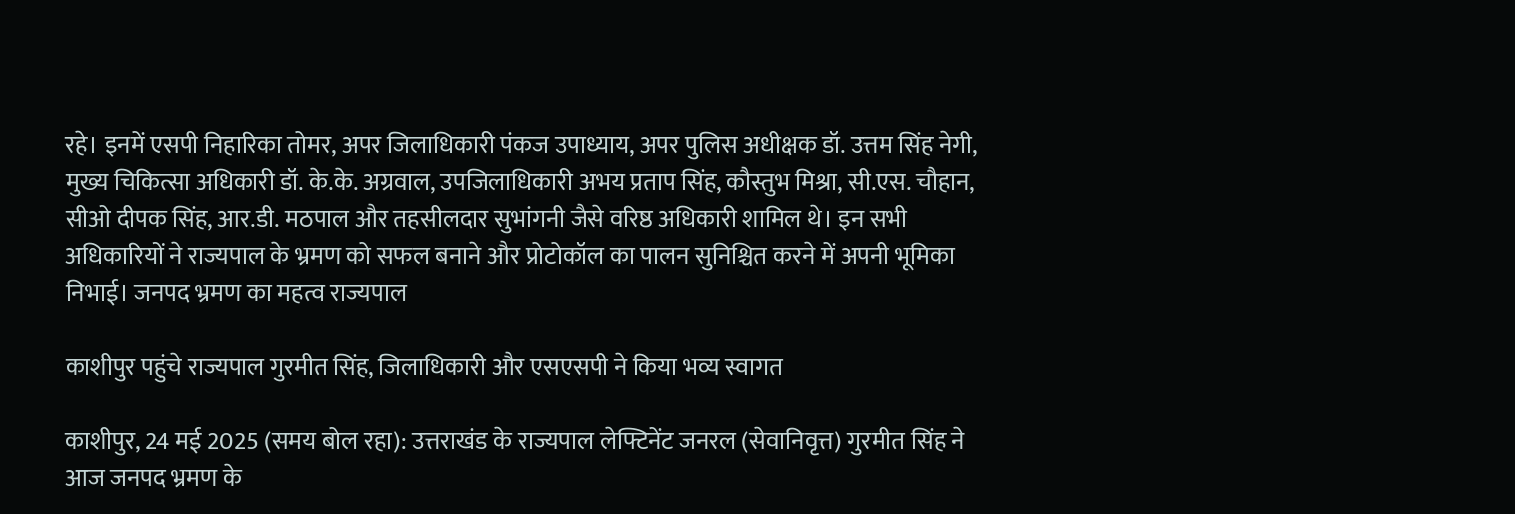रहे। इनमें एसपी निहारिका तोमर, अपर जिलाधिकारी पंकज उपाध्याय, अपर पुलिस अधीक्षक डॉ. उत्तम सिंह नेगी, मुख्य चिकित्सा अधिकारी डॉ. के.के. अग्रवाल, उपजिलाधिकारी अभय प्रताप सिंह, कौस्तुभ मिश्रा, सी.एस. चौहान, सीओ दीपक सिंह, आर.डी. मठपाल और तहसीलदार सुभांगनी जैसे वरिष्ठ अधिकारी शामिल थे। इन सभी अधिकारियों ने राज्यपाल के भ्रमण को सफल बनाने और प्रोटोकॉल का पालन सुनिश्चित करने में अपनी भूमिका निभाई। जनपद भ्रमण का महत्व राज्यपाल

काशीपुर पहुंचे राज्यपाल गुरमीत सिंह, जिलाधिकारी और एसएसपी ने किया भव्य स्वागत

काशीपुर, 24 मई 2025 (समय बोल रहा): उत्तराखंड के राज्यपाल लेफ्टिनेंट जनरल (सेवानिवृत्त) गुरमीत सिंह ने आज जनपद भ्रमण के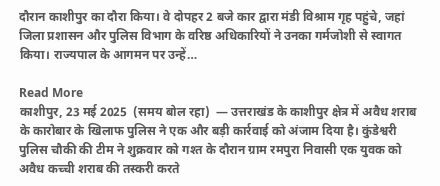दौरान काशीपुर का दौरा किया। वे दोपहर 2 बजे कार द्वारा मंडी विश्राम गृह पहुंचे, जहां जिला प्रशासन और पुलिस विभाग के वरिष्ठ अधिकारियों ने उनका गर्मजोशी से स्वागत किया। राज्यपाल के आगमन पर उन्हें…

Read More
काशीपुर, 23 मई 2025  (समय बोल रहा)  — उत्तराखंड के काशीपुर क्षेत्र में अवैध शराब के कारोबार के खिलाफ पुलिस ने एक और बड़ी कार्रवाई को अंजाम दिया है। कुंडेश्वरी पुलिस चौकी की टीम ने शुक्रवार को गश्त के दौरान ग्राम रमपुरा निवासी एक युवक को अवैध कच्ची शराब की तस्करी करते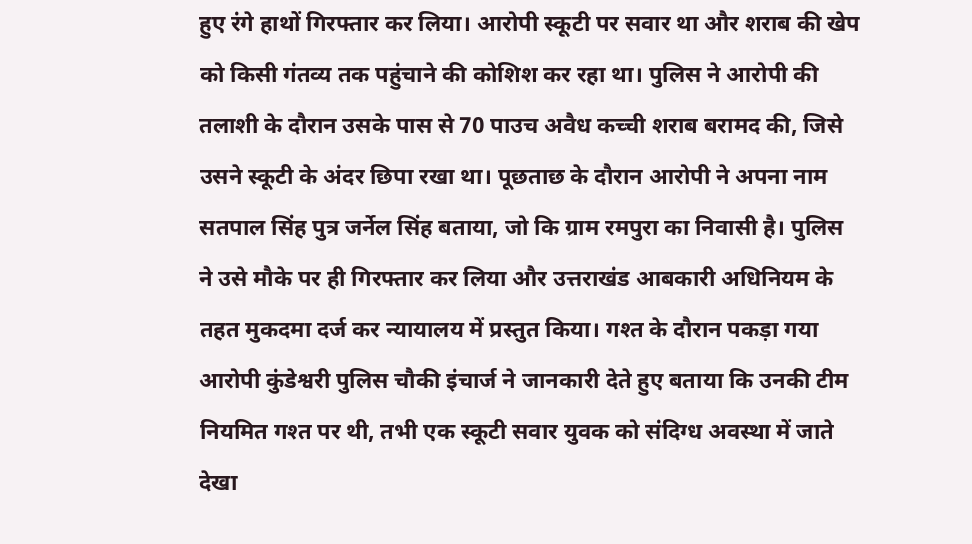हुए रंगे हाथों गिरफ्तार कर लिया। आरोपी स्कूटी पर सवार था और शराब की खेप को किसी गंतव्य तक पहुंचाने की कोशिश कर रहा था। पुलिस ने आरोपी की तलाशी के दौरान उसके पास से 70 पाउच अवैध कच्ची शराब बरामद की, जिसे उसने स्कूटी के अंदर छिपा रखा था। पूछताछ के दौरान आरोपी ने अपना नाम सतपाल सिंह पुत्र जर्नेल सिंह बताया, जो कि ग्राम रमपुरा का निवासी है। पुलिस ने उसे मौके पर ही गिरफ्तार कर लिया और उत्तराखंड आबकारी अधिनियम के तहत मुकदमा दर्ज कर न्यायालय में प्रस्तुत किया। गश्त के दौरान पकड़ा गया आरोपी कुंडेश्वरी पुलिस चौकी इंचार्ज ने जानकारी देते हुए बताया कि उनकी टीम नियमित गश्त पर थी, तभी एक स्कूटी सवार युवक को संदिग्ध अवस्था में जाते देखा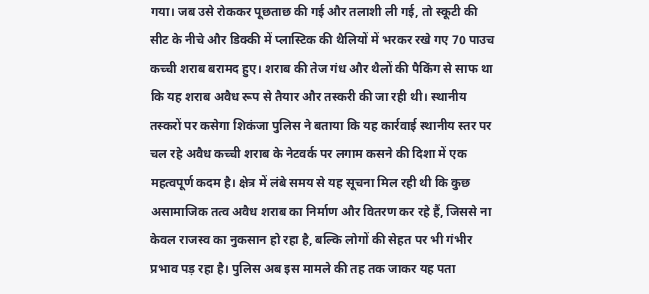गया। जब उसे रोककर पूछताछ की गई और तलाशी ली गई, तो स्कूटी की सीट के नीचे और डिक्की में प्लास्टिक की थैलियों में भरकर रखे गए 70 पाउच कच्ची शराब बरामद हुए। शराब की तेज गंध और थैलों की पैकिंग से साफ था कि यह शराब अवैध रूप से तैयार और तस्करी की जा रही थी। स्थानीय तस्करों पर कसेगा शिकंजा पुलिस ने बताया कि यह कार्रवाई स्थानीय स्तर पर चल रहे अवैध कच्ची शराब के नेटवर्क पर लगाम कसने की दिशा में एक महत्वपूर्ण कदम है। क्षेत्र में लंबे समय से यह सूचना मिल रही थी कि कुछ असामाजिक तत्व अवैध शराब का निर्माण और वितरण कर रहे हैं, जिससे ना केवल राजस्व का नुकसान हो रहा है, बल्कि लोगों की सेहत पर भी गंभीर प्रभाव पड़ रहा है। पुलिस अब इस मामले की तह तक जाकर यह पता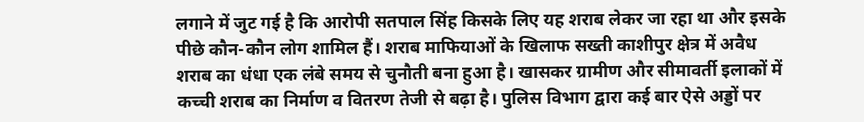लगाने में जुट गई है कि आरोपी सतपाल सिंह किसके लिए यह शराब लेकर जा रहा था और इसके पीछे कौन-कौन लोग शामिल हैं। शराब माफियाओं के खिलाफ सख्ती काशीपुर क्षेत्र में अवैध शराब का धंधा एक लंबे समय से चुनौती बना हुआ है। खासकर ग्रामीण और सीमावर्ती इलाकों में कच्ची शराब का निर्माण व वितरण तेजी से बढ़ा है। पुलिस विभाग द्वारा कई बार ऐसे अड्डों पर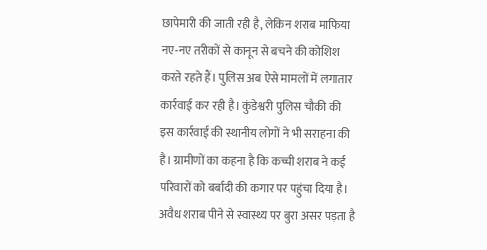छापेमारी की जाती रही है, लेकिन शराब माफिया नए-नए तरीकों से कानून से बचने की कोशिश करते रहते हैं। पुलिस अब ऐसे मामलों में लगातार कार्रवाई कर रही है। कुंडेश्वरी पुलिस चौकी की इस कार्रवाई की स्थानीय लोगों ने भी सराहना की है। ग्रामीणों का कहना है कि कच्ची शराब ने कई परिवारों को बर्बादी की कगार पर पहुंचा दिया है। अवैध शराब पीने से स्वास्थ्य पर बुरा असर पड़ता है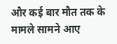और कई बार मौत तक के मामले सामने आए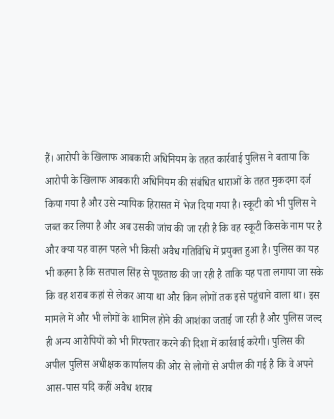हैं। आरोपी के खिलाफ आबकारी अधिनियम के तहत कार्रवाई पुलिस ने बताया कि आरोपी के खिलाफ आबकारी अधिनियम की संबंधित धाराओं के तहत मुकदमा दर्ज किया गया है और उसे न्यायिक हिरासत में भेज दिया गया है। स्कूटी को भी पुलिस ने जब्त कर लिया है और अब उसकी जांच की जा रही है कि वह स्कूटी किसके नाम पर है और क्या यह वाहन पहले भी किसी अवैध गतिविधि में प्रयुक्त हुआ है। पुलिस का यह भी कहना है कि सतपाल सिंह से पूछताछ की जा रही है ताकि यह पता लगाया जा सके कि वह शराब कहां से लेकर आया था और किन लोगों तक इसे पहुंचाने वाला था। इस मामले में और भी लोगों के शामिल होने की आशंका जताई जा रही है और पुलिस जल्द ही अन्य आरोपियों को भी गिरफ्तार करने की दिशा में कार्रवाई करेगी। पुलिस की अपील पुलिस अधीक्षक कार्यालय की ओर से लोगों से अपील की गई है कि वे अपने आस-पास यदि कहीं अवैध शराब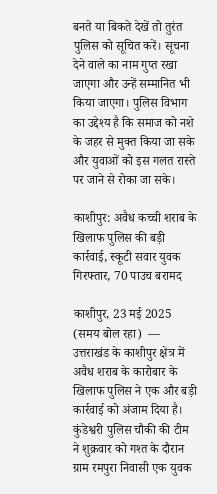बनते या बिकते देखें तो तुरंत पुलिस को सूचित करें। सूचना देने वाले का नाम गुप्त रखा जाएगा और उन्हें सम्मानित भी किया जाएगा। पुलिस विभाग का उद्देश्य है कि समाज को नशे के जहर से मुक्त किया जा सके और युवाओं को इस गलत रास्ते पर जाने से रोका जा सके।

काशीपुर: अवैध कच्ची शराब के खिलाफ पुलिस की बड़ी कार्रवाई, स्कूटी सवार युवक गिरफ्तार, 70 पाउच बरामद

काशीपुर, 23 मई 2025  (समय बोल रहा)  — उत्तराखंड के काशीपुर क्षेत्र में अवैध शराब के कारोबार के खिलाफ पुलिस ने एक और बड़ी कार्रवाई को अंजाम दिया है। कुंडेश्वरी पुलिस चौकी की टीम ने शुक्रवार को गश्त के दौरान ग्राम रमपुरा निवासी एक युवक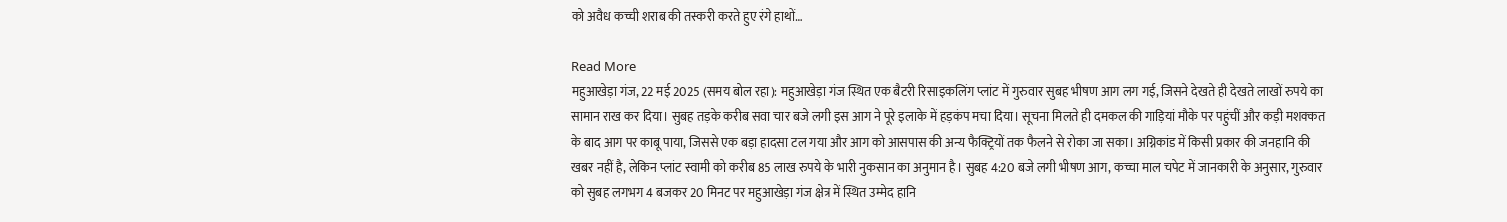को अवैध कच्ची शराब की तस्करी करते हुए रंगे हाथों…

Read More
महुआखेड़ा गंज, 22 मई 2025 (समय बोल रहा): महुआखेड़ा गंज स्थित एक बैटरी रिसाइकलिंग प्लांट में गुरुवार सुबह भीषण आग लग गई, जिसने देखते ही देखते लाखों रुपये का सामान राख कर दिया। सुबह तड़के करीब सवा चार बजे लगी इस आग ने पूरे इलाके में हड़कंप मचा दिया। सूचना मिलते ही दमकल की गाड़ियां मौके पर पहुंचीं और कड़ी मशक्कत के बाद आग पर काबू पाया, जिससे एक बड़ा हादसा टल गया और आग को आसपास की अन्य फैक्ट्रियों तक फैलने से रोका जा सका। अग्निकांड में किसी प्रकार की जनहानि की खबर नहीं है, लेकिन प्लांट स्वामी को करीब 85 लाख रुपये के भारी नुकसान का अनुमान है। सुबह 4:20 बजे लगी भीषण आग, कच्चा माल चपेट में जानकारी के अनुसार, गुरुवार को सुबह लगभग 4 बजकर 20 मिनट पर महुआखेड़ा गंज क्षेत्र में स्थित उम्मेद हानि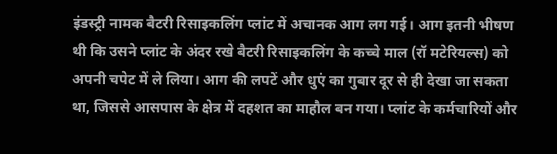इंडस्ट्री नामक बैटरी रिसाइकलिंग प्लांट में अचानक आग लग गई। आग इतनी भीषण थी कि उसने प्लांट के अंदर रखे बैटरी रिसाइकलिंग के कच्चे माल (रॉ मटेरियल्स) को अपनी चपेट में ले लिया। आग की लपटें और धुएं का गुबार दूर से ही देखा जा सकता था, जिससे आसपास के क्षेत्र में दहशत का माहौल बन गया। प्लांट के कर्मचारियों और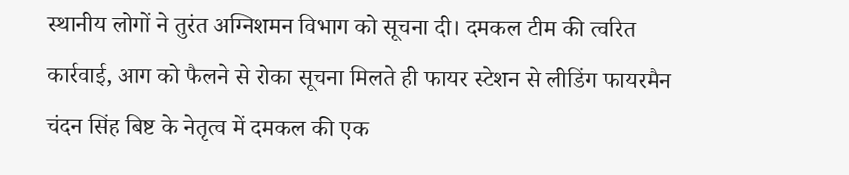स्थानीय लोगों ने तुरंत अग्निशमन विभाग को सूचना दी। दमकल टीम की त्वरित कार्रवाई, आग को फैलने से रोका सूचना मिलते ही फायर स्टेशन से लीडिंग फायरमैन चंदन सिंह बिष्ट के नेतृत्व में दमकल की एक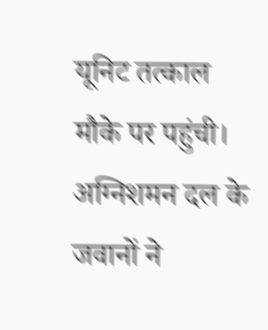यूनिट तत्काल मौके पर पहुंची। अग्निशमन दल के जवानों ने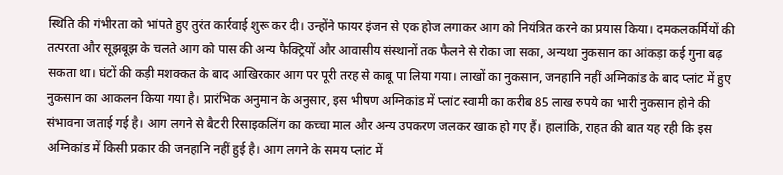स्थिति की गंभीरता को भांपते हुए तुरंत कार्रवाई शुरू कर दी। उन्होंने फायर इंजन से एक होज लगाकर आग को नियंत्रित करने का प्रयास किया। दमकलकर्मियों की तत्परता और सूझबूझ के चलते आग को पास की अन्य फैक्ट्रियों और आवासीय संस्थानों तक फैलने से रोका जा सका, अन्यथा नुकसान का आंकड़ा कई गुना बढ़ सकता था। घंटों की कड़ी मशक्कत के बाद आखिरकार आग पर पूरी तरह से काबू पा लिया गया। लाखों का नुकसान, जनहानि नहीं अग्निकांड के बाद प्लांट में हुए नुकसान का आकलन किया गया है। प्रारंभिक अनुमान के अनुसार, इस भीषण अग्निकांड में प्लांट स्वामी का करीब 85 लाख रुपये का भारी नुकसान होने की संभावना जताई गई है। आग लगने से बैटरी रिसाइकलिंग का कच्चा माल और अन्य उपकरण जलकर खाक हो गए हैं। हालांकि, राहत की बात यह रही कि इस अग्निकांड में किसी प्रकार की जनहानि नहीं हुई है। आग लगने के समय प्लांट में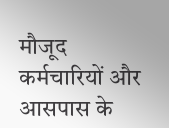मौजूद कर्मचारियों और आसपास के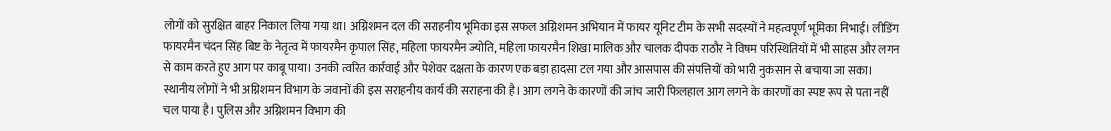लोगों को सुरक्षित बाहर निकाल लिया गया था। अग्निशमन दल की सराहनीय भूमिका इस सफल अग्निशमन अभियान में फायर यूनिट टीम के सभी सदस्यों ने महत्वपूर्ण भूमिका निभाई। लीडिंग फायरमैन चंदन सिंह बिष्ट के नेतृत्व में फायरमैन कृपाल सिंह, महिला फायरमैन ज्योति, महिला फायरमैन शिखा मालिक और चालक दीपक राठौर ने विषम परिस्थितियों में भी साहस और लगन से काम करते हुए आग पर काबू पाया। उनकी त्वरित कार्रवाई और पेशेवर दक्षता के कारण एक बड़ा हादसा टल गया और आसपास की संपत्तियों को भारी नुकसान से बचाया जा सका। स्थानीय लोगों ने भी अग्निशमन विभाग के जवानों की इस सराहनीय कार्य की सराहना की है। आग लगने के कारणों की जांच जारी फिलहाल आग लगने के कारणों का स्पष्ट रूप से पता नहीं चल पाया है। पुलिस और अग्निशमन विभाग की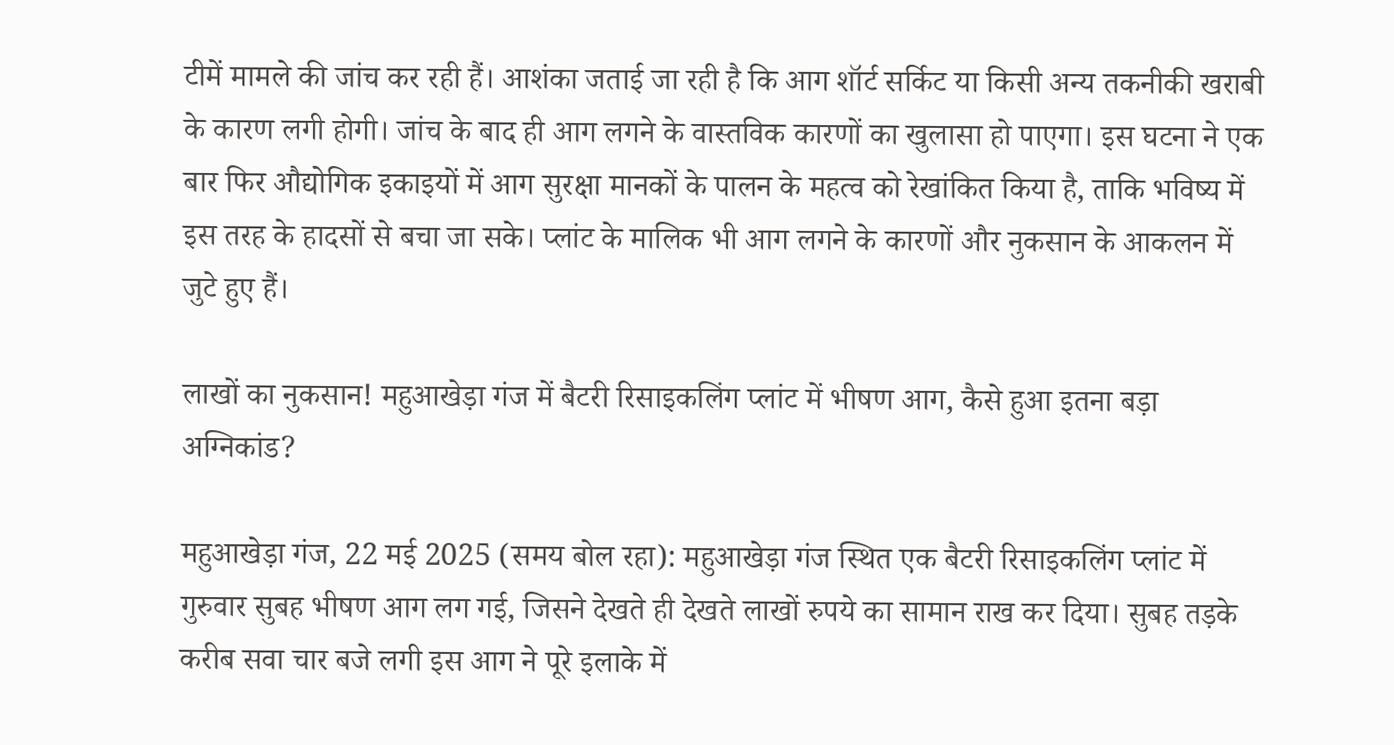टीमें मामले की जांच कर रही हैं। आशंका जताई जा रही है कि आग शॉर्ट सर्किट या किसी अन्य तकनीकी खराबी के कारण लगी होगी। जांच के बाद ही आग लगने के वास्तविक कारणों का खुलासा हो पाएगा। इस घटना ने एक बार फिर औद्योगिक इकाइयों में आग सुरक्षा मानकों के पालन के महत्व को रेखांकित किया है, ताकि भविष्य में इस तरह के हादसों से बचा जा सके। प्लांट के मालिक भी आग लगने के कारणों और नुकसान के आकलन में जुटे हुए हैं।

लाखों का नुकसान! महुआखेड़ा गंज में बैटरी रिसाइकलिंग प्लांट में भीषण आग, कैसे हुआ इतना बड़ा अग्निकांड?

महुआखेड़ा गंज, 22 मई 2025 (समय बोल रहा): महुआखेड़ा गंज स्थित एक बैटरी रिसाइकलिंग प्लांट में गुरुवार सुबह भीषण आग लग गई, जिसने देखते ही देखते लाखों रुपये का सामान राख कर दिया। सुबह तड़के करीब सवा चार बजे लगी इस आग ने पूरे इलाके में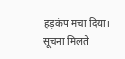हड़कंप मचा दिया। सूचना मिलते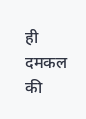ही दमकल की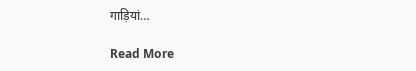गाड़ियां…

Read More